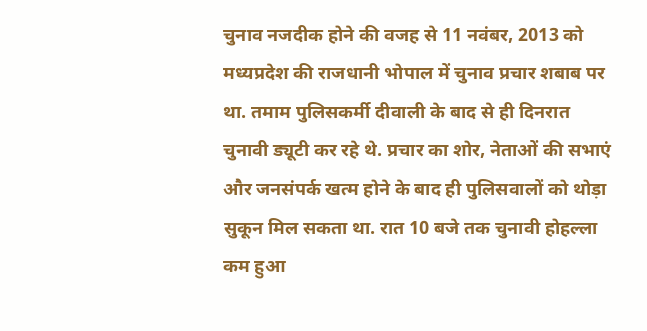चुनाव नजदीक होने की वजह से 11 नवंबर, 2013 को मध्यप्रदेश की राजधानी भोपाल में चुनाव प्रचार शबाब पर था. तमाम पुलिसकर्मी दीवाली के बाद से ही दिनरात चुनावी ड्यूटी कर रहे थे. प्रचार का शोर, नेताओं की सभाएं और जनसंपर्क खत्म होने के बाद ही पुलिसवालों को थोड़ा सुकून मिल सकता था. रात 10 बजे तक चुनावी होहल्ला कम हुआ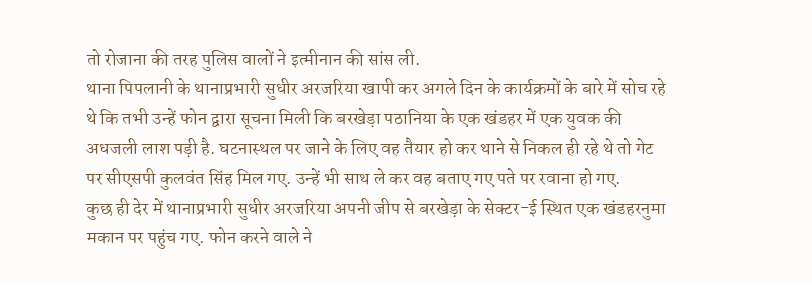तो रोजाना की तरह पुलिस वालों ने इत्मीनान की सांस ली.
थाना पिपलानी के थानाप्रभारी सुधीर अरजरिया खापी कर अगले दिन के कार्यक्रमों के बारे में सोच रहे थे कि तभी उन्हें फोन द्वारा सूचना मिली कि बरखेड़ा पठानिया के एक खंडहर में एक युवक की अधजली लाश पड़ी है. घटनास्थल पर जाने के लिए वह तैयार हो कर थाने से निकल ही रहे थे तो गेट पर सीएसपी कुलवंत सिंह मिल गए. उन्हें भी साथ ले कर वह बताए गए पते पर रवाना हो गए.
कुछ ही देर में थानाप्रभारी सुधीर अरजरिया अपनी जीप से बरखेड़ा के सेक्टर-ई स्थित एक खंडहरनुमा मकान पर पहुंच गए. फोन करने वाले ने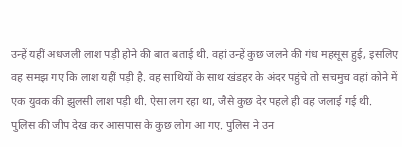उन्हें यहीं अधजली लाश पड़ी होने की बात बताई थी. वहां उन्हें कुछ जलने की गंध महसूस हुई, इसलिए वह समझ गए कि लाश यहीं पड़ी है. वह साथियों के साथ खंडहर के अंदर पहुंचे तो सचमुच वहां कोने में एक युवक की झुलसी लाश पड़ी थी. ऐसा लग रहा था, जैसे कुछ देर पहले ही वह जलाई गई थी.
पुलिस की जीप देख कर आसपास के कुछ लोग आ गए. पुलिस ने उन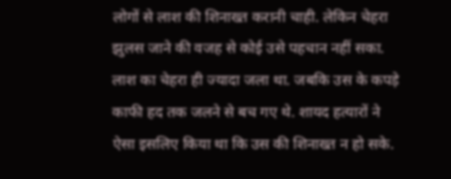लोगों से लाश की शिनाख्त करानी चाही. लेकिन चेहरा झुलस जाने की वजह से कोई उसे पहचान नहीं सका. लाश का चेहरा ही ज्यादा जला था. जबकि उस के कपड़े काफी हद तक जलने से बच गए थे. शायद हत्यारों ने ऐसा इसलिए किया था कि उस की शिनाख्त न हो सके.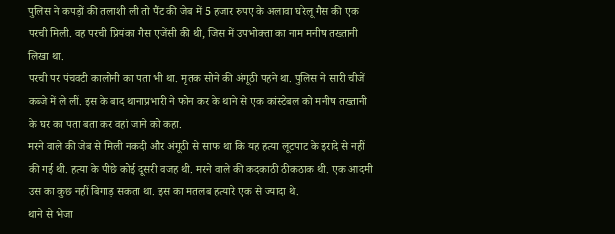पुलिस ने कपड़ों की तलाशी ली तो पैंट की जेब में 5 हजार रुपए के अलावा घरेलू गैस की एक परची मिली. वह परची प्रियंका गैस एजेंसी की थी, जिस में उपभोक्ता का नाम मनीष तख्तानी लिखा था.
परची पर पंचवटी कालोनी का पता भी था. मृतक सोने की अंगूठी पहने था. पुलिस ने सारी चीजें कब्जे में ले लीं. इस के बाद थानाप्रभारी ने फोन कर के थाने से एक कांस्टेबल को मनीष तख्तानी के घर का पता बता कर वहां जाने को कहा.
मरने वाले की जेब से मिली नकदी और अंगूठी से साफ था कि यह हत्या लूटपाट के इरादे से नहीं की गई थी. हत्या के पीछे कोई दूसरी वजह थी. मरने वाले की कदकाठी ठीकठाक थी. एक आदमी उस का कुछ नहीं बिगाड़ सकता था. इस का मतलब हत्यारे एक से ज्यादा थे.
थाने से भेजा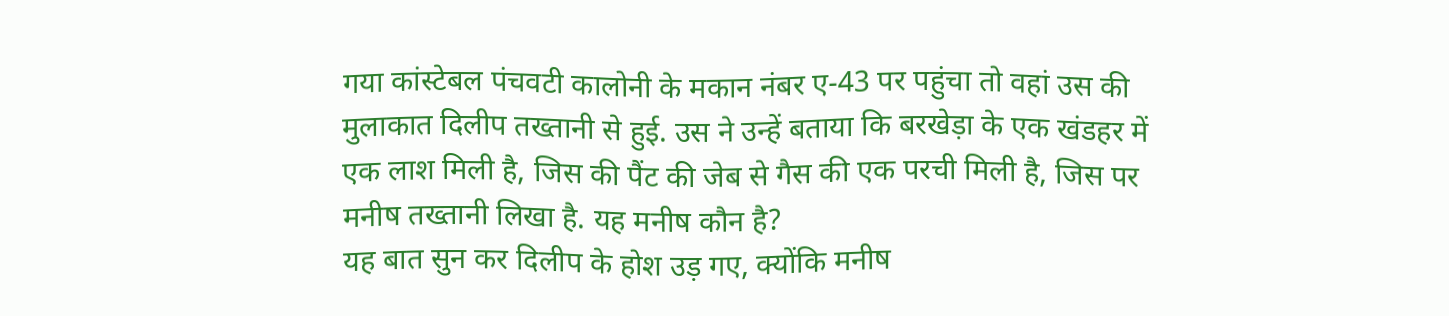गया कांस्टेबल पंचवटी कालोनी के मकान नंबर ए-43 पर पहुंचा तो वहां उस की मुलाकात दिलीप तख्तानी से हुई. उस ने उन्हें बताया कि बरखेड़ा के एक खंडहर में एक लाश मिली है, जिस की पैंट की जेब से गैस की एक परची मिली है, जिस पर मनीष तख्तानी लिखा है. यह मनीष कौन है?
यह बात सुन कर दिलीप के होश उड़ गए, क्योंकि मनीष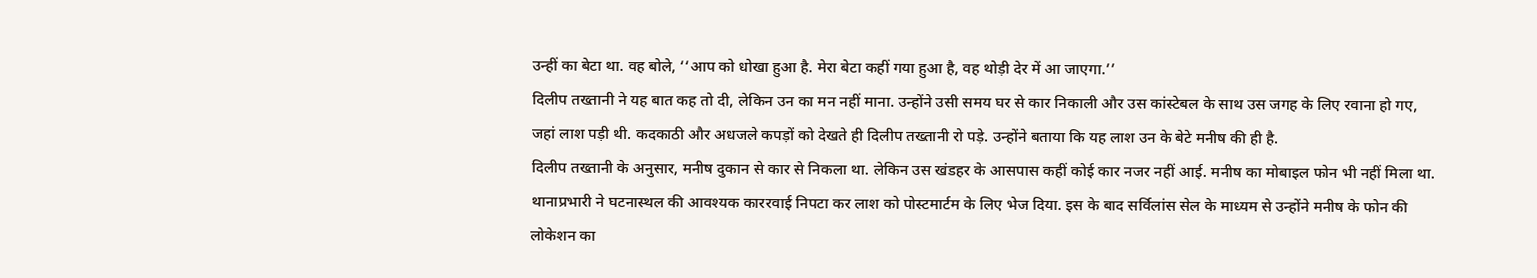उन्हीं का बेटा था. वह बोले, ‘‘आप को धोखा हुआ है. मेरा बेटा कहीं गया हुआ है, वह थोड़ी देर में आ जाएगा.’’
दिलीप तख्तानी ने यह बात कह तो दी, लेकिन उन का मन नहीं माना. उन्होंने उसी समय घर से कार निकाली और उस कांस्टेबल के साथ उस जगह के लिए रवाना हो गए, जहां लाश पड़ी थी. कदकाठी और अधजले कपड़ों को देखते ही दिलीप तख्तानी रो पड़े. उन्होंने बताया कि यह लाश उन के बेटे मनीष की ही है.
दिलीप तख्तानी के अनुसार, मनीष दुकान से कार से निकला था. लेकिन उस खंडहर के आसपास कहीं कोई कार नजर नहीं आई. मनीष का मोबाइल फोन भी नहीं मिला था. थानाप्रभारी ने घटनास्थल की आवश्यक काररवाई निपटा कर लाश को पोस्टमार्टम के लिए भेज दिया. इस के बाद सर्विलांस सेल के माध्यम से उन्होंने मनीष के फोन की लोकेशन का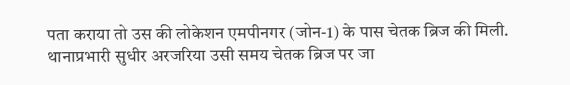पता कराया तो उस की लोकेशन एमपीनगर (जोन-1) के पास चेतक ब्रिज की मिली.
थानाप्रभारी सुधीर अरजरिया उसी समय चेतक ब्रिज पर जा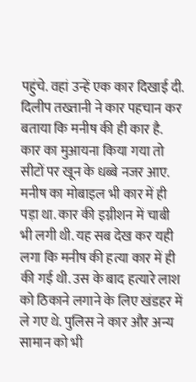पहुंचे. वहां उन्हें एक कार दिखाई दी. दिलीप तख्तानी ने कार पहचान कर बताया कि मनीष की ही कार है. कार का मुआयना किया गया तो सीटों पर खून के धब्बे नजर आए. मनीष का मोबाइल भी कार में ही पड़ा था. कार की इग्नीशन में चाबी भी लगी थी. यह सब देख कर यही लगा कि मनीष की हत्या कार में ही की गई थी. उस के बाद हत्यारे लाश को ठिकाने लगाने के लिए खंडहर में ले गए थे. पुलिस ने कार और अन्य सामान को भी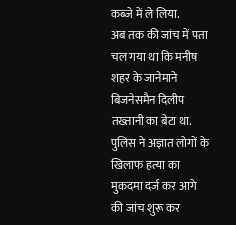कब्जे में ले लिया.
अब तक की जांच में पता चल गया था कि मनीष शहर के जानेमाने बिजनेसमैन दिलीप तख्तानी का बेटा था. पुलिस ने अज्ञात लोगों के खिलाफ हत्या का मुकदमा दर्ज कर आगे की जांच शुरू कर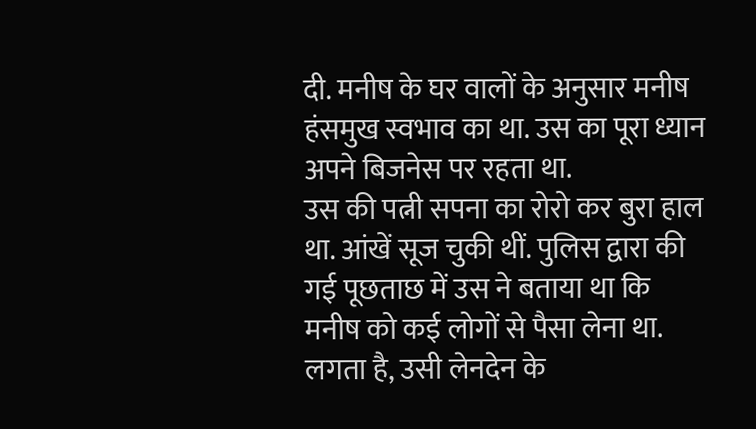दी. मनीष के घर वालों के अनुसार मनीष हंसमुख स्वभाव का था. उस का पूरा ध्यान अपने बिजनेस पर रहता था.
उस की पत्नी सपना का रोरो कर बुरा हाल था. आंखें सूज चुकी थीं. पुलिस द्वारा की गई पूछताछ में उस ने बताया था कि मनीष को कई लोगों से पैसा लेना था. लगता है, उसी लेनदेन के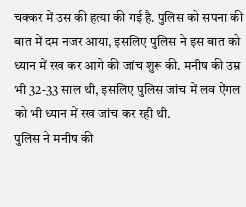चक्कर में उस की हत्या की गई है. पुलिस को सपना की बात में दम नजर आया, इसलिए पुलिस ने इस बात को ध्यान में रख कर आगे की जांच शुरू की. मनीष की उम्र भी 32-33 साल थी, इसलिए पुलिस जांच में लव ऐंगल को भी ध्यान में रख जांच कर रही थी.
पुलिस ने मनीष की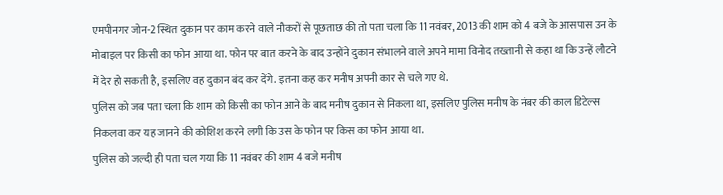एमपीनगर जोन-2 स्थित दुकान पर काम करने वाले नौकरों से पूछताछ की तो पता चला कि 11 नवंबर, 2013 की शाम को 4 बजे के आसपास उन के मोबाइल पर किसी का फोन आया था. फोन पर बात करने के बाद उन्होंने दुकान संभालने वाले अपने मामा विनोद तख्तानी से कहा था कि उन्हें लौटने में देर हो सकती है, इसलिए वह दुकान बंद कर देंगे. इतना कह कर मनीष अपनी कार से चले गए थे.
पुलिस को जब पता चला कि शाम को किसी का फोन आने के बाद मनीष दुकान से निकला था, इसलिए पुलिस मनीष के नंबर की काल डिटेल्स निकलवा कर यह जानने की कोशिश करने लगी कि उस के फोन पर किस का फोन आया था.
पुलिस को जल्दी ही पता चल गया कि 11 नवंबर की शाम 4 बजे मनीष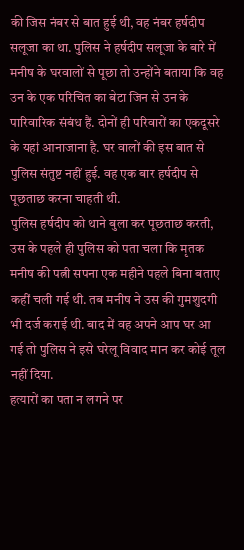की जिस नंबर से बात हुई थी, वह नंबर हर्षदीप सलूजा का था. पुलिस ने हर्षदीप सलूजा के बारे में मनीष के घरवालों से पूछा तो उन्होंने बताया कि वह उन के एक परिचित का बेटा जिन से उन के पारिवारिक संबंध हैं. दोनों ही परिवारों का एकदूसरे के यहां आनाजाना है. घर वालों की इस बात से पुलिस संतुष्ट नहीं हुई. वह एक बार हर्षदीप से पूछताछ करना चाहती थी.
पुलिस हर्षदीप को थाने बुला कर पूछताछ करती, उस के पहले ही पुलिस को पता चला कि मृतक मनीष की पत्नी सपना एक महीने पहले बिना बताए कहीं चली गई थी. तब मनीष ने उस की गुमशुदगी भी दर्ज कराई थी. बाद में वह अपने आप घर आ गई तो पुलिस ने इसे घरेलू विवाद मान कर कोई तूल नहीं दिया.
हत्यारों का पता न लगने पर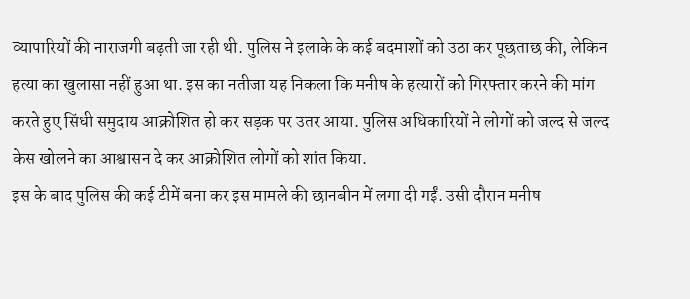व्यापारियों की नाराजगी बढ़ती जा रही थी. पुलिस ने इलाके के कई बदमाशों को उठा कर पूछताछ की, लेकिन हत्या का खुलासा नहीं हुआ था. इस का नतीजा यह निकला कि मनीष के हत्यारों को गिरफ्तार करने की मांग करते हुए सिंधी समुदाय आक्रोशित हो कर सड़क पर उतर आया. पुलिस अधिकारियों ने लोगों को जल्द से जल्द केस खोलने का आश्वासन दे कर आक्रोशित लोगों को शांत किया.
इस के बाद पुलिस की कई टीमें बना कर इस मामले की छानबीन में लगा दी गईं. उसी दौरान मनीष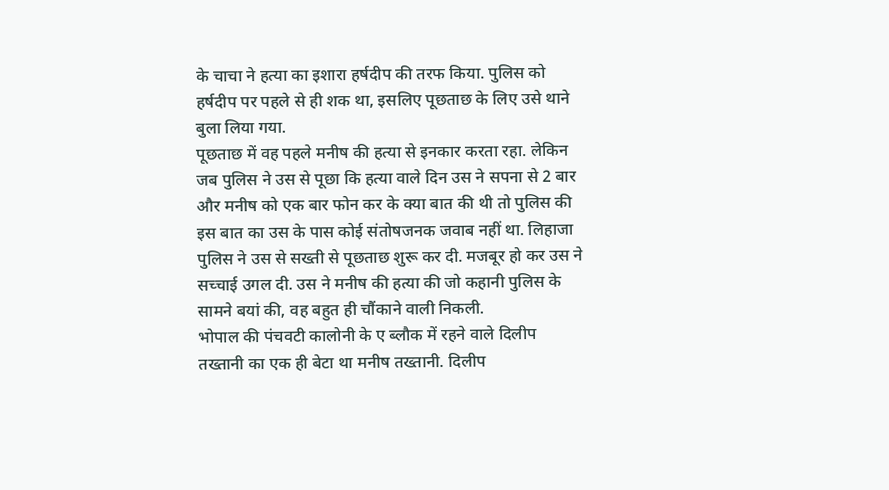के चाचा ने हत्या का इशारा हर्षदीप की तरफ किया. पुलिस को हर्षदीप पर पहले से ही शक था, इसलिए पूछताछ के लिए उसे थाने बुला लिया गया.
पूछताछ में वह पहले मनीष की हत्या से इनकार करता रहा. लेकिन जब पुलिस ने उस से पूछा कि हत्या वाले दिन उस ने सपना से 2 बार और मनीष को एक बार फोन कर के क्या बात की थी तो पुलिस की इस बात का उस के पास कोई संतोषजनक जवाब नहीं था. लिहाजा पुलिस ने उस से सख्ती से पूछताछ शुरू कर दी. मजबूर हो कर उस ने सच्चाई उगल दी. उस ने मनीष की हत्या की जो कहानी पुलिस के सामने बयां की, वह बहुत ही चौंकाने वाली निकली.
भोपाल की पंचवटी कालोनी के ए ब्लौक में रहने वाले दिलीप तख्तानी का एक ही बेटा था मनीष तख्तानी. दिलीप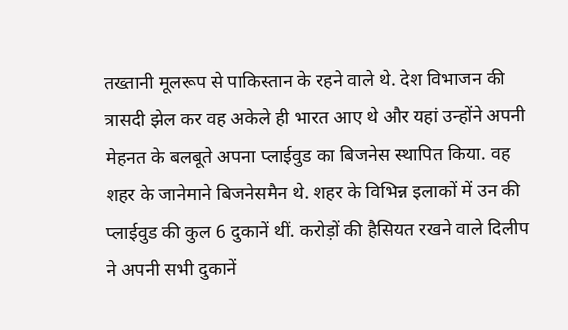तख्तानी मूलरूप से पाकिस्तान के रहने वाले थे. देश विभाजन की त्रासदी झेल कर वह अकेले ही भारत आए थे और यहां उन्होंने अपनी मेहनत के बलबूते अपना प्लाईवुड का बिजनेस स्थापित किया. वह शहर के जानेमाने बिजनेसमैन थे. शहर के विभिन्न इलाकों में उन की प्लाईवुड की कुल 6 दुकानें थीं. करोड़ों की हैसियत रखने वाले दिलीप ने अपनी सभी दुकानें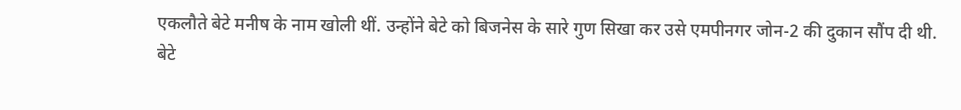एकलौते बेटे मनीष के नाम खोली थीं. उन्होंने बेटे को बिजनेस के सारे गुण सिखा कर उसे एमपीनगर जोन-2 की दुकान सौंप दी थी.
बेटे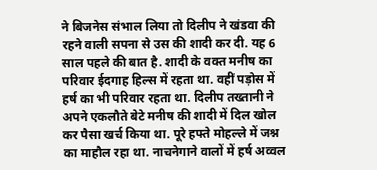ने बिजनेस संभाल लिया तो दिलीप ने खंडवा की रहने वाली सपना से उस की शादी कर दी. यह 6 साल पहले की बात है. शादी के वक्त मनीष का परिवार ईदगाह हिल्स में रहता था. वहीं पड़ोस में हर्ष का भी परिवार रहता था. दिलीप तख्तानी ने अपने एकलौते बेटे मनीष की शादी में दिल खोल कर पैसा खर्च किया था. पूरे हफ्ते मोहल्ले में जश्न का माहौल रहा था. नाचनेगाने वालों में हर्ष अव्वल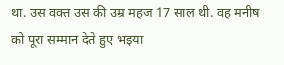था. उस वक्त उस की उम्र महज 17 साल थी. वह मनीष को पूरा सम्मान देते हुए भइया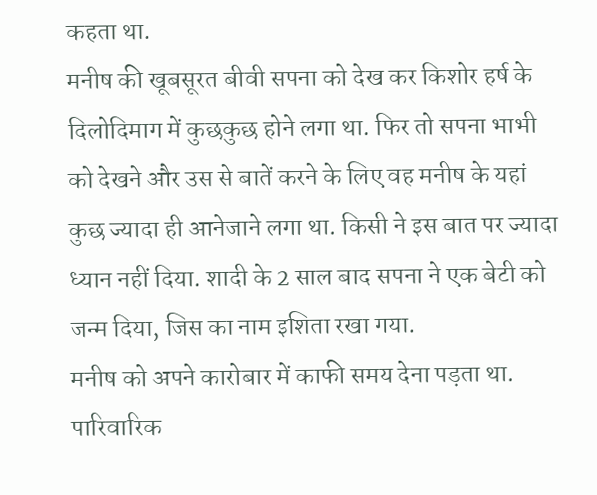कहता था.
मनीष की खूबसूरत बीवी सपना को देख कर किशोर हर्ष के दिलोदिमाग में कुछकुछ होने लगा था. फिर तो सपना भाभी को देखने और उस से बातें करने के लिए वह मनीष के यहां कुछ ज्यादा ही आनेजाने लगा था. किसी ने इस बात पर ज्यादा ध्यान नहीं दिया. शादी के 2 साल बाद सपना ने एक बेटी को जन्म दिया, जिस का नाम इशिता रखा गया.
मनीष को अपने कारोबार में काफी समय देना पड़ता था. पारिवारिक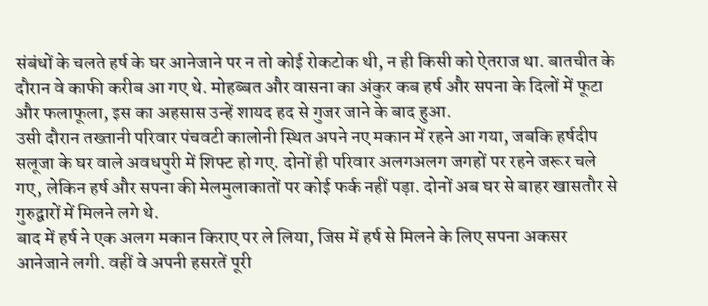संबंधों के चलते हर्ष के घर आनेजाने पर न तो कोई रोकटोक थी, न ही किसी को ऐतराज था. बातचीत के दौरान वे काफी करीब आ गए थे. मोहब्बत और वासना का अंकुर कब हर्ष और सपना के दिलों में फूटा और फलाफूला, इस का अहसास उन्हें शायद हद से गुजर जाने के बाद हुआ.
उसी दौरान तख्तानी परिवार पंचवटी कालोनी स्थित अपने नए मकान में रहने आ गया, जबकि हर्षदीप सलूजा के घर वाले अवधपुरी में शिफ्ट हो गए. दोनों ही परिवार अलगअलग जगहों पर रहने जरूर चले गए, लेकिन हर्ष और सपना की मेलमुलाकातों पर कोई फर्क नहीं पड़ा. दोनों अब घर से बाहर खासतौर से गुरुद्वारों में मिलने लगे थे.
बाद में हर्ष ने एक अलग मकान किराए पर ले लिया, जिस में हर्ष से मिलने के लिए सपना अकसर आनेजाने लगी. वहीं वे अपनी हसरतें पूरी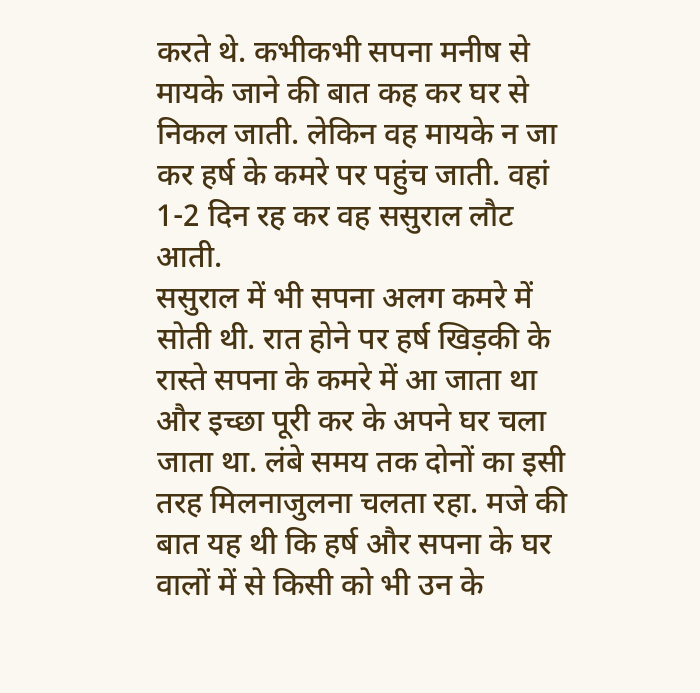करते थे. कभीकभी सपना मनीष से मायके जाने की बात कह कर घर से निकल जाती. लेकिन वह मायके न जा कर हर्ष के कमरे पर पहुंच जाती. वहां 1-2 दिन रह कर वह ससुराल लौट आती.
ससुराल में भी सपना अलग कमरे में सोती थी. रात होने पर हर्ष खिड़की के रास्ते सपना के कमरे में आ जाता था और इच्छा पूरी कर के अपने घर चला जाता था. लंबे समय तक दोनों का इसी तरह मिलनाजुलना चलता रहा. मजे की बात यह थी कि हर्ष और सपना के घर वालों में से किसी को भी उन के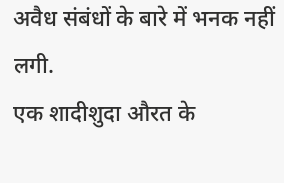अवैध संबंधों के बारे में भनक नहीं लगी.
एक शादीशुदा औरत के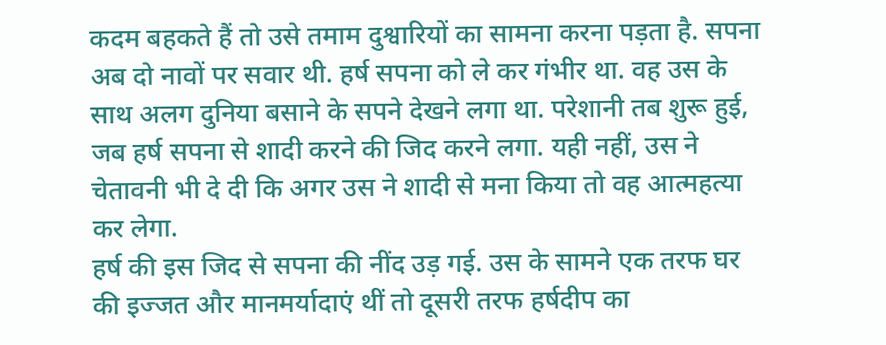कदम बहकते हैं तो उसे तमाम दुश्वारियों का सामना करना पड़ता है. सपना अब दो नावों पर सवार थी. हर्ष सपना को ले कर गंभीर था. वह उस के साथ अलग दुनिया बसाने के सपने देखने लगा था. परेशानी तब शुरू हुई, जब हर्ष सपना से शादी करने की जिद करने लगा. यही नहीं, उस ने चेतावनी भी दे दी कि अगर उस ने शादी से मना किया तो वह आत्महत्या कर लेगा.
हर्ष की इस जिद से सपना की नींद उड़ गई. उस के सामने एक तरफ घर की इज्जत और मानमर्यादाएं थीं तो दूसरी तरफ हर्षदीप का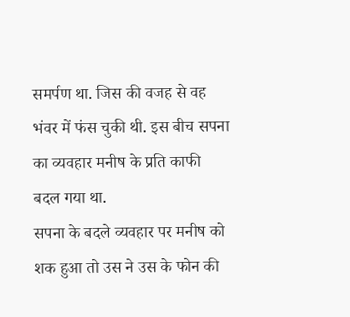समर्पण था. जिस की वजह से वह भंवर में फंस चुकी थी. इस बीच सपना का व्यवहार मनीष के प्रति काफी बदल गया था.
सपना के बदले व्यवहार पर मनीष को शक हुआ तो उस ने उस के फोन की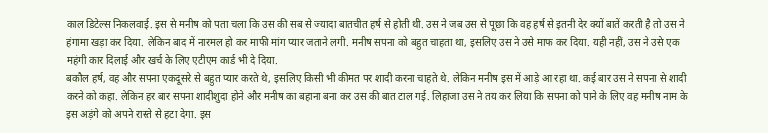काल डिटेल्स निकलवाई. इस से मनीष को पता चला कि उस की सब से ज्यादा बातचीत हर्ष से होती थी. उस ने जब उस से पूछा कि वह हर्ष से इतनी देर क्यों बातें करती है तो उस ने हंगामा खड़ा कर दिया. लेकिन बाद में नारमल हो कर माफी मांग प्यार जताने लगी. मनीष सपना को बहुत चाहता था, इसलिए उस ने उसे माफ कर दिया. यही नहीं, उस ने उसे एक महंगी कार दिलाई और खर्च के लिए एटीएम कार्ड भी दे दिया.
बकौल हर्ष, वह और सपना एकदूसरे से बहुत प्यार करते थे, इसलिए किसी भी कीमत पर शादी करना चाहते थे. लेकिन मनीष इस में आड़े आ रहा था. कई बार उस ने सपना से शादी करने को कहा. लेकिन हर बार सपना शादीशुदा होने और मनीष का बहाना बना कर उस की बात टाल गई. लिहाजा उस ने तय कर लिया कि सपना को पाने के लिए वह मनीष नाम के इस अड़ंगे को अपने रास्ते से हटा देगा. इस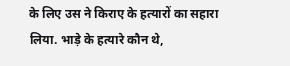के लिए उस ने किराए के हत्यारों का सहारा लिया. भाड़े के हत्यारे कौन थे,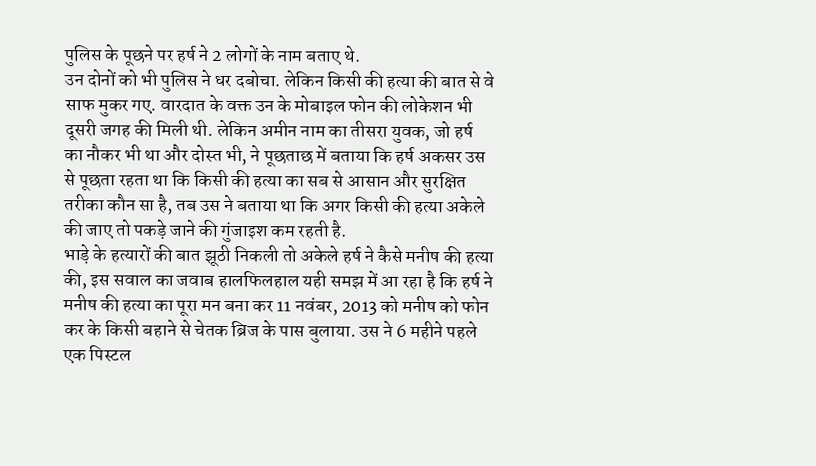पुलिस के पूछने पर हर्ष ने 2 लोगों के नाम बताए थे.
उन दोनों को भी पुलिस ने धर दबोचा. लेकिन किसी की हत्या की बात से वे साफ मुकर गए. वारदात के वक्त उन के मोबाइल फोन की लोकेशन भी दूसरी जगह की मिली थी. लेकिन अमीन नाम का तीसरा युवक, जो हर्ष का नौकर भी था और दोस्त भी, ने पूछताछ में बताया कि हर्ष अकसर उस से पूछता रहता था कि किसी की हत्या का सब से आसान और सुरक्षित तरीका कौन सा है, तब उस ने बताया था कि अगर किसी की हत्या अकेले की जाए तो पकड़े जाने की गुंजाइश कम रहती है.
भाड़े के हत्यारों की बात झूठी निकली तो अकेले हर्ष ने कैसे मनीष की हत्या की, इस सवाल का जवाब हालफिलहाल यही समझ में आ रहा है कि हर्ष ने मनीष की हत्या का पूरा मन बना कर 11 नवंबर, 2013 को मनीष को फोन कर के किसी बहाने से चेतक ब्रिज के पास बुलाया. उस ने 6 महीने पहले एक पिस्टल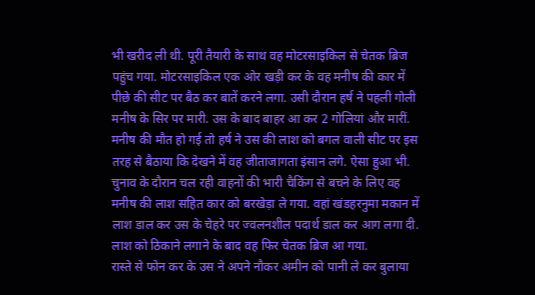भी खरीद ली थी. पूरी तैयारी के साथ वह मोटरसाइकिल से चेतक ब्रिज पहुंच गया. मोटरसाइकिल एक ओर खड़ी कर के वह मनीष की कार में पीछे की सीट पर बैठ कर बातें करने लगा. उसी दौरान हर्ष ने पहली गोली मनीष के सिर पर मारी. उस के बाद बाहर आ कर 2 गोलियां और मारीं.
मनीष की मौत हो गई तो हर्ष ने उस की लाश को बगल वाली सीट पर इस तरह से बैठाया कि देखने में वह जीताजागता इंसान लगे. ऐसा हुआ भी. चुनाव के दौरान चल रही वाहनों की भारी चैकिंग से बचने के लिए वह मनीष की लाश सहित कार को बरखेड़ा ले गया. वहां खंडहरनुमा मकान में लाश डाल कर उस के चेहरे पर ज्वलनशील पदार्थ डाल कर आग लगा दी. लाश को ठिकाने लगाने के बाद वह फिर चेतक ब्रिज आ गया.
रास्ते से फोन कर के उस ने अपने नौकर अमीन को पानी ले कर बुलाया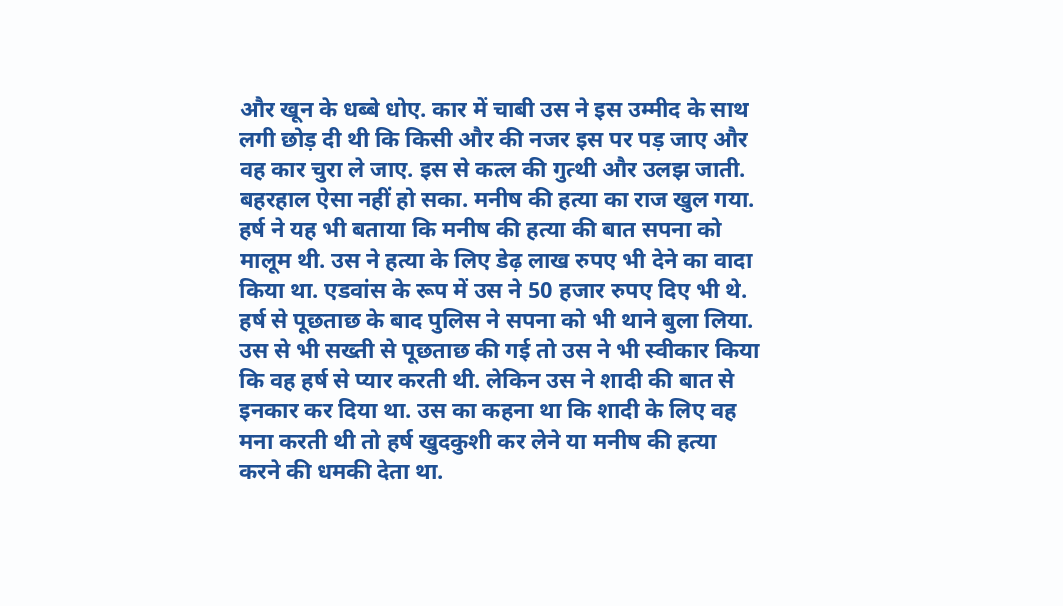और खून के धब्बे धोए. कार में चाबी उस ने इस उम्मीद के साथ लगी छोड़ दी थी कि किसी और की नजर इस पर पड़ जाए और वह कार चुरा ले जाए. इस से कत्ल की गुत्थी और उलझ जाती.
बहरहाल ऐसा नहीं हो सका. मनीष की हत्या का राज खुल गया. हर्ष ने यह भी बताया कि मनीष की हत्या की बात सपना को मालूम थी. उस ने हत्या के लिए डेढ़ लाख रुपए भी देने का वादा किया था. एडवांस के रूप में उस ने 50 हजार रुपए दिए भी थे.
हर्ष से पूछताछ के बाद पुलिस ने सपना को भी थाने बुला लिया. उस से भी सख्ती से पूछताछ की गई तो उस ने भी स्वीकार किया कि वह हर्ष से प्यार करती थी. लेकिन उस ने शादी की बात से इनकार कर दिया था. उस का कहना था कि शादी के लिए वह मना करती थी तो हर्ष खुदकुशी कर लेने या मनीष की हत्या करने की धमकी देता था.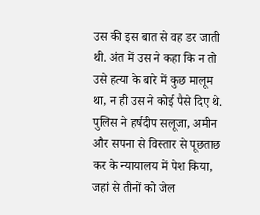उस की इस बात से वह डर जाती थी. अंत में उस ने कहा कि न तो उसे हत्या के बारे में कुछ मालूम था, न ही उस ने कोई पैसे दिए थे.
पुलिस ने हर्षदीप सलूजा, अमीन और सपना से विस्तार से पूछताछ कर के न्यायालय में पेश किया, जहां से तीनों को जेल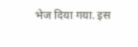भेज दिया गया. इस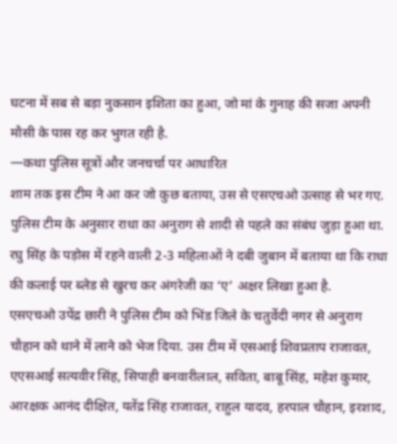घटना में सब से बड़ा नुकसान इशिता का हुआ, जो मां के गुनाह की सजा अपनी मौसी के पास रह कर भुगत रही है.
—कथा पुलिस सूत्रों और जनचर्चा पर आधारित
शाम तक इस टीम ने आ कर जो कुछ बताया, उस से एसएचओ उत्साह से भर गए. पुलिस टीम के अनुसार राधा का अनुराग से शादी से पहले का संबंध जुड़ा हुआ था. रघु सिंह के पड़ोस में रहने वाली 2-3 महिलाओं ने दबी जुबान में बताया था कि राधा की कलाई पर ब्लेड से खुरच कर अंगरेजी का ‘ए’ अक्षर लिखा हुआ है.
एसएचओ उपेंद्र छारी ने पुलिस टीम को भिंड जिले के चतुर्वेदी नगर से अनुराग चौहान को थाने में लाने को भेज दिया. उस टीम में एसआई शिवप्रताप राजावत, एएसआई सत्यवीर सिंह, सिपाही बनवारीलाल, सविता, बाबू सिंह, महेश कुमार, आरक्षक आनंद दीक्षित, यतेंद्र सिंह राजावत, राहुल यादव, हरपाल चौहान, इरशाद,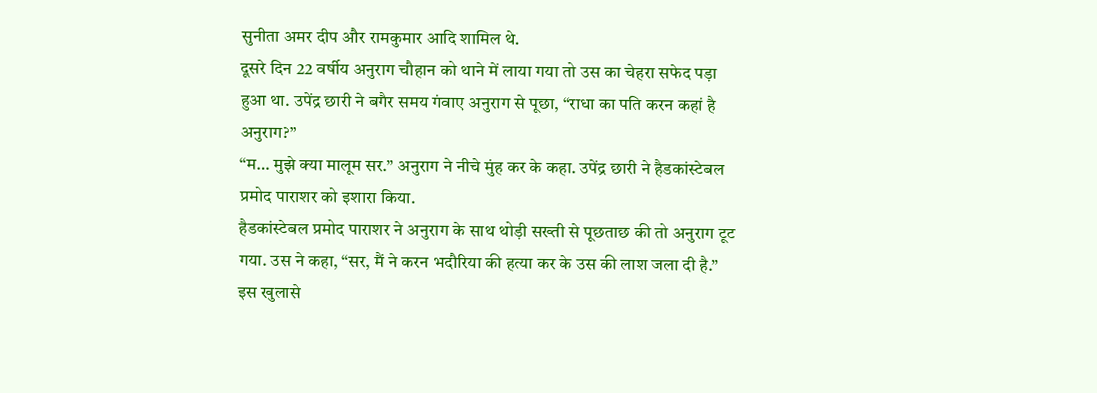सुनीता अमर दीप और रामकुमार आदि शामिल थे.
दूसरे दिन 22 वर्षीय अनुराग चौहान को थाने में लाया गया तो उस का चेहरा सफेद पड़ा हुआ था. उपेंद्र छारी ने बगैर समय गंवाए अनुराग से पूछा, “राधा का पति करन कहां है अनुराग?”
“म… मुझे क्या मालूम सर.” अनुराग ने नीचे मुंह कर के कहा. उपेंद्र छारी ने हैडकांस्टेबल प्रमोद पाराशर को इशारा किया.
हैडकांस्टेबल प्रमोद पाराशर ने अनुराग के साथ थोड़ी सख्ती से पूछताछ की तो अनुराग टूट गया. उस ने कहा, “सर, मैं ने करन भदौरिया की हत्या कर के उस की लाश जला दी है.”
इस खुलासे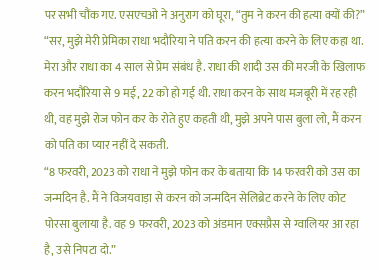पर सभी चौंक गए. एसएचओ ने अनुराग को घूरा, “तुम ने करन की हत्या क्यों की?”
“सर, मुझे मेरी प्रेमिका राधा भदौरिया ने पति करन की हत्या करने के लिए कहा था. मेरा और राधा का 4 साल से प्रेम संबंध है. राधा की शादी उस की मरजी के खिलाफ करन भदौरिया से 9 मई, 22 को हो गई थी. राधा करन के साथ मजबूरी में रह रही थी, वह मुझे रोज फोन कर के रोते हुए कहती थी, मुझे अपने पास बुला लो, मैं करन को पति का प्यार नहीं दे सकती.
“8 फरवरी, 2023 को राधा ने मुझे फोन कर के बताया कि 14 फरवरी को उस का जन्मदिन है. मैं ने विजयवाड़ा से करन को जन्मदिन सेलिब्रेट करने के लिए कोट पोरसा बुलाया है. वह 9 फरवरी, 2023 को अंडमान एक्सप्रैस से ग्वालियर आ रहा है, उसे निपटा दो.”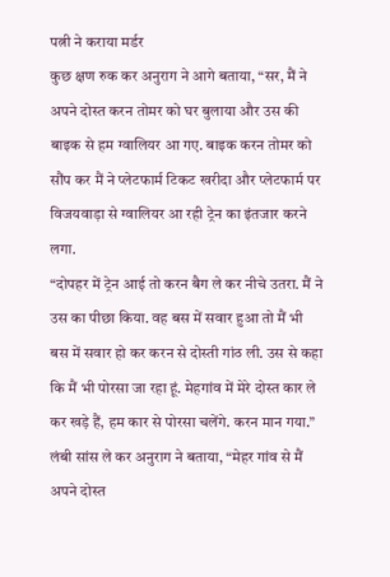पत्नी ने कराया मर्डर
कुछ क्षण रुक कर अनुराग ने आगे बताया, “सर, मैं ने अपने दोस्त करन तोमर को घर बुलाया और उस की बाइक से हम ग्वालियर आ गए. बाइक करन तोमर को सौंप कर मैं ने प्लेटफार्म टिकट खरीदा और प्लेटफार्म पर विजयवाड़ा से ग्वालियर आ रही ट्रेन का इंतजार करने लगा.
“दोपहर में ट्रेन आई तो करन बैग ले कर नीचे उतरा. मैं ने उस का पीछा किया. वह बस में सवार हुआ तो मैं भी बस में सवार हो कर करन से दोस्ती गांठ ली. उस से कहा कि मैं भी पोरसा जा रहा हूं. मेहगांव में मेरे दोस्त कार ले कर खड़े हैं, हम कार से पोरसा चलेंगे. करन मान गया.”
लंबी सांस ले कर अनुराग ने बताया, “मेहर गांव से मैं अपने दोस्त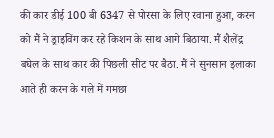की कार डीई 100 बी 6347 से पोरसा के लिए रवाना हुआ, करन को मैं ने ड्राइविंग कर रहे किशन के साथ आगे बिठाया. मैं शैलेंद्र बघेल के साथ कार की पिछली सीट पर बैठा. मैं ने सुनसान इलाका आते ही करन के गले में गमछा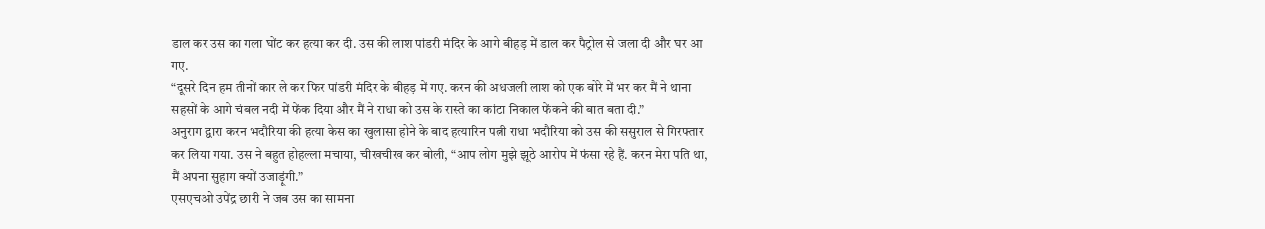डाल कर उस का गला घोंट कर हत्या कर दी. उस की लाश पांडरी मंदिर के आगे बीहड़ में डाल कर पैट्रोल से जला दी और घर आ गए.
“दूसरे दिन हम तीनों कार ले कर फिर पांडरी मंदिर के बीहड़ में गए. करन की अधजली लाश को एक बोरे में भर कर मैं ने थाना सहसों के आगे चंबल नदी में फेंक दिया और मैं ने राधा को उस के रास्ते का कांटा निकाल फेंकने की बात बता दी.”
अनुराग द्वारा करन भदौरिया की हत्या केस का खुलासा होने के बाद हत्यारिन पत्नी राधा भदौरिया को उस की ससुराल से गिरफ्तार कर लिया गया. उस ने बहुत होहल्ला मचाया, चीखचीख कर बोली, “आप लोग मुझे झूठे आरोप में फंसा रहे हैं. करन मेरा पति था, मैं अपना सुहाग क्यों उजाड़ूंगी.”
एसएचओ उपेंद्र छारी ने जब उस का सामना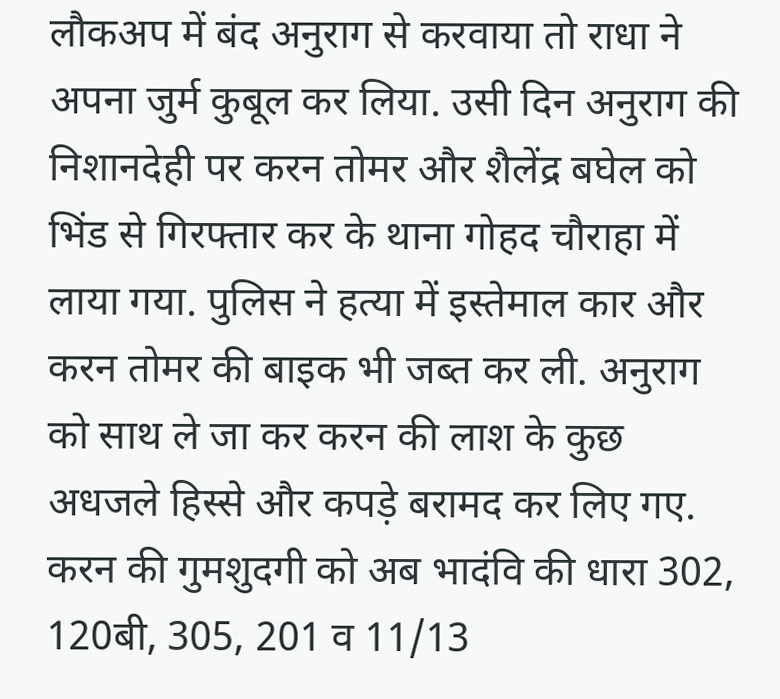लौकअप में बंद अनुराग से करवाया तो राधा ने अपना जुर्म कुबूल कर लिया. उसी दिन अनुराग की निशानदेही पर करन तोमर और शैलेंद्र बघेल को भिंड से गिरफ्तार कर के थाना गोहद चौराहा में लाया गया. पुलिस ने हत्या में इस्तेमाल कार और करन तोमर की बाइक भी जब्त कर ली. अनुराग को साथ ले जा कर करन की लाश के कुछ अधजले हिस्से और कपड़े बरामद कर लिए गए.
करन की गुमशुदगी को अब भादंवि की धारा 302, 120बी, 305, 201 व 11/13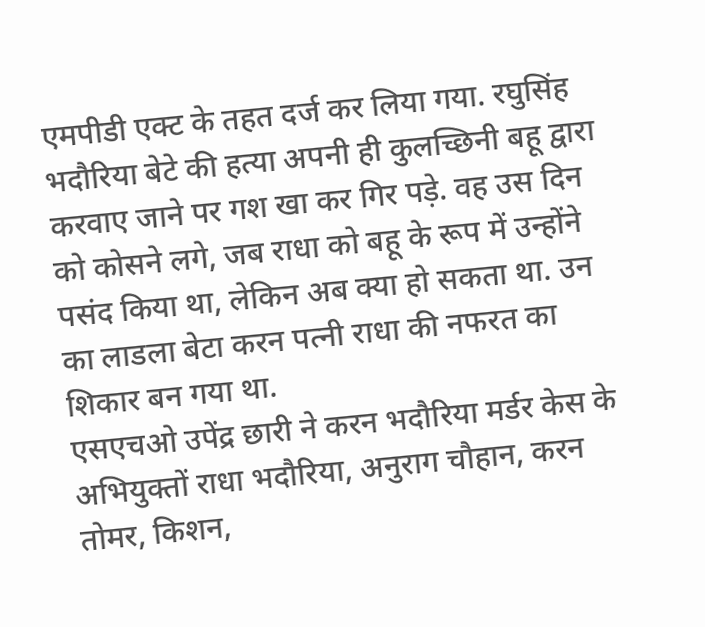एमपीडी एक्ट के तहत दर्ज कर लिया गया. रघुसिंह भदौरिया बेटे की हत्या अपनी ही कुलच्छिनी बहू द्वारा करवाए जाने पर गश खा कर गिर पड़े. वह उस दिन को कोसने लगे, जब राधा को बहू के रूप में उन्होंने पसंद किया था, लेकिन अब क्या हो सकता था. उन का लाडला बेटा करन पत्नी राधा की नफरत का शिकार बन गया था.
एसएचओ उपेंद्र छारी ने करन भदौरिया मर्डर केस के अभियुक्तों राधा भदौरिया, अनुराग चौहान, करन तोमर, किशन,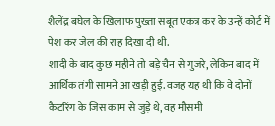शैलेंद्र बघेल के खिलाफ पुख्ता सबूत एकत्र कर के उन्हें कोर्ट में पेश कर जेल की राह दिखा दी थी.
शादी के बाद कुछ महीने तो बड़े चैन से गुजरे, लेकिन बाद में आर्थिक तंगी सामने आ खड़ी हुई. वजह यह थी कि वे दोनों कैटरिंग के जिस काम से जुड़े थे, वह मौसमी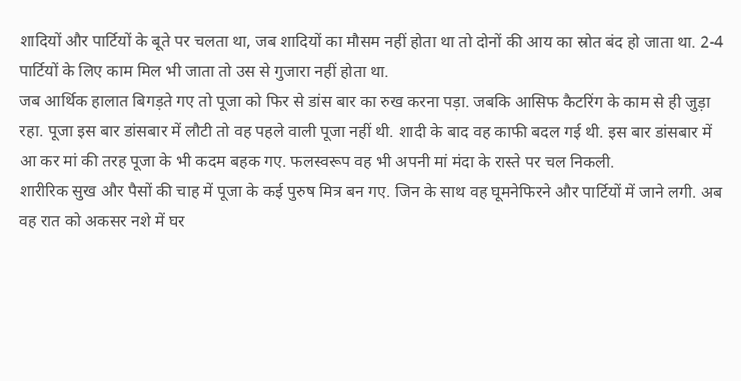शादियों और पार्टियों के बूते पर चलता था, जब शादियों का मौसम नहीं होता था तो दोनों की आय का स्रोत बंद हो जाता था. 2-4 पार्टियों के लिए काम मिल भी जाता तो उस से गुजारा नहीं होता था.
जब आर्थिक हालात बिगड़ते गए तो पूजा को फिर से डांस बार का रुख करना पड़ा. जबकि आसिफ कैटरिंग के काम से ही जुड़ा रहा. पूजा इस बार डांसबार में लौटी तो वह पहले वाली पूजा नहीं थी. शादी के बाद वह काफी बदल गई थी. इस बार डांसबार में आ कर मां की तरह पूजा के भी कदम बहक गए. फलस्वरूप वह भी अपनी मां मंदा के रास्ते पर चल निकली.
शारीरिक सुख और पैसों की चाह में पूजा के कई पुरुष मित्र बन गए. जिन के साथ वह घूमनेफिरने और पार्टियों में जाने लगी. अब वह रात को अकसर नशे में घर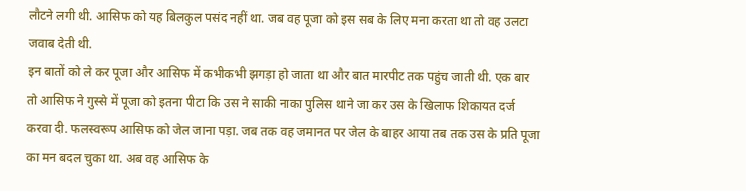लौटने लगी थी. आसिफ को यह बिलकुल पसंद नहीं था. जब वह पूजा को इस सब के लिए मना करता था तो वह उलटा जवाब देती थी.
इन बातों को ले कर पूजा और आसिफ में कभीकभी झगड़ा हो जाता था और बात मारपीट तक पहुंच जाती थी. एक बार तो आसिफ ने गुस्से में पूजा को इतना पीटा कि उस ने साकी नाका पुलिस थाने जा कर उस के खिलाफ शिकायत दर्ज करवा दी. फलस्वरूप आसिफ को जेल जाना पड़ा. जब तक वह जमानत पर जेल के बाहर आया तब तक उस के प्रति पूजा का मन बदल चुका था. अब वह आसिफ के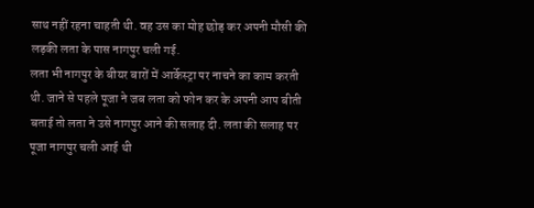साथ नहीं रहना चाहती थी. वह उस का मोह छोड़ कर अपनी मौसी की लड़की लता के पास नागपुर चली गई.
लता भी नागपुर के बीयर बारों में आर्केस्ट्रा पर नाचने का काम करती थी. जाने से पहले पूजा ने जब लता को फोन कर के अपनी आप बीती बताई तो लता ने उसे नागपुर आने की सलाह दी. लता की सलाह पर पूजा नागपुर चली आई थी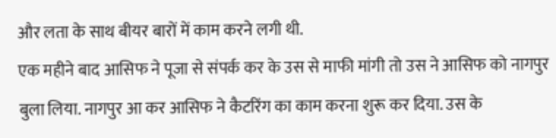और लता के साथ बीयर बारों में काम करने लगी थी.
एक महीने बाद आसिफ ने पूजा से संपर्क कर के उस से माफी मांगी तो उस ने आसिफ को नागपुर बुला लिया. नागपुर आ कर आसिफ ने कैटरिंग का काम करना शुरू कर दिया. उस के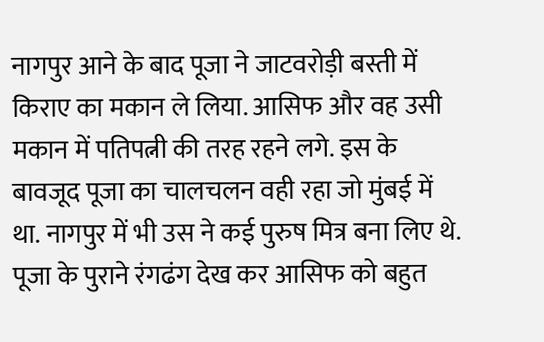नागपुर आने के बाद पूजा ने जाटवरोड़ी बस्ती में किराए का मकान ले लिया. आसिफ और वह उसी मकान में पतिपत्नी की तरह रहने लगे. इस के बावजूद पूजा का चालचलन वही रहा जो मुंबई में था. नागपुर में भी उस ने कई पुरुष मित्र बना लिए थे.
पूजा के पुराने रंगढंग देख कर आसिफ को बहुत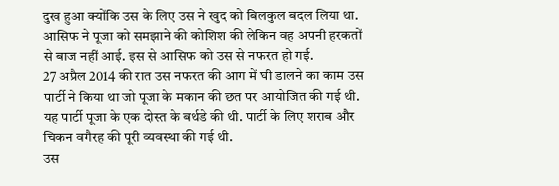दुख हुआ क्योंकि उस के लिए उस ने खुद को बिलकुल बदल लिया था. आसिफ ने पूजा को समझाने की कोशिश की लेकिन वह अपनी हरकतों से बाज नहीं आई. इस से आसिफ को उस से नफरत हो गई.
27 अप्रैल 2014 की रात उस नफरत की आग में घी डालने का काम उस पार्टी ने किया था जो पूजा के मकान की छत पर आयोजित की गई थी. यह पार्टी पूजा के एक दोस्त के बर्थडे की थी. पार्टी के लिए शराब और चिकन वगैरह की पूरी व्यवस्था की गई थी.
उस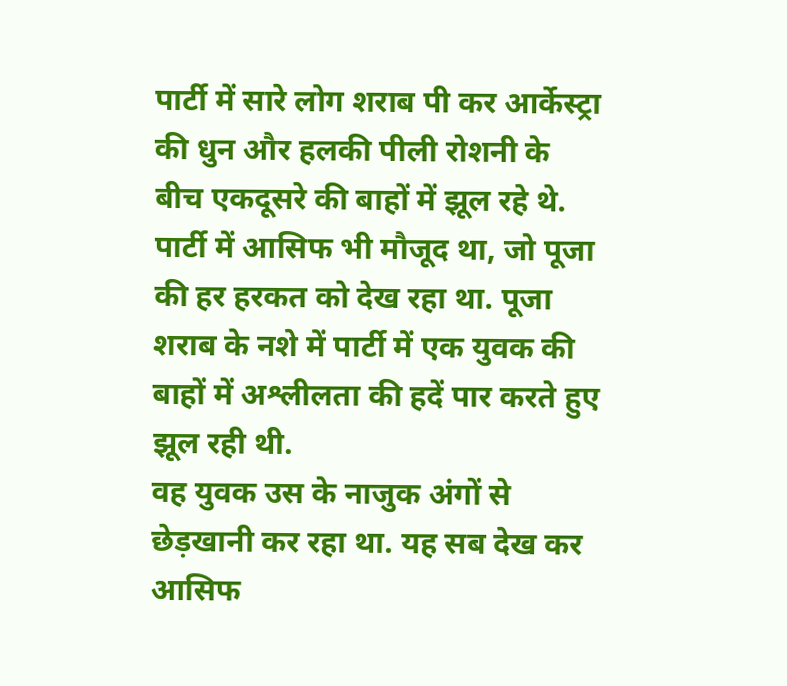पार्टी में सारे लोग शराब पी कर आर्केस्ट्रा की धुन और हलकी पीली रोशनी के बीच एकदूसरे की बाहों में झूल रहे थे. पार्टी में आसिफ भी मौजूद था, जो पूजा की हर हरकत को देख रहा था. पूजा शराब के नशे में पार्टी में एक युवक की बाहों में अश्लीलता की हदें पार करते हुए झूल रही थी.
वह युवक उस के नाजुक अंगों से छेड़खानी कर रहा था. यह सब देख कर आसिफ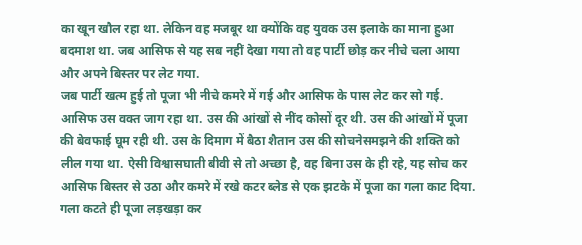का खून खौल रहा था. लेकिन वह मजबूर था क्योंकि वह युवक उस इलाके का माना हुआ बदमाश था. जब आसिफ से यह सब नहीं देखा गया तो वह पार्टी छोड़ कर नीचे चला आया और अपने बिस्तर पर लेट गया.
जब पार्टी खत्म हुई तो पूजा भी नीचे कमरे में गई और आसिफ के पास लेट कर सो गई. आसिफ उस वक्त जाग रहा था. उस की आंखों से नींद कोसों दूर थी. उस की आंखों में पूजा की बेवफाई घूम रही थी. उस के दिमाग में बैठा शैतान उस की सोचनेसमझने की शक्ति को लील गया था. ऐसी विश्वासघाती बीवी से तो अच्छा है, वह बिना उस के ही रहे, यह सोच कर आसिफ बिस्तर से उठा और कमरे में रखे कटर ब्लेड से एक झटके में पूजा का गला काट दिया.
गला कटते ही पूजा लड़खड़ा कर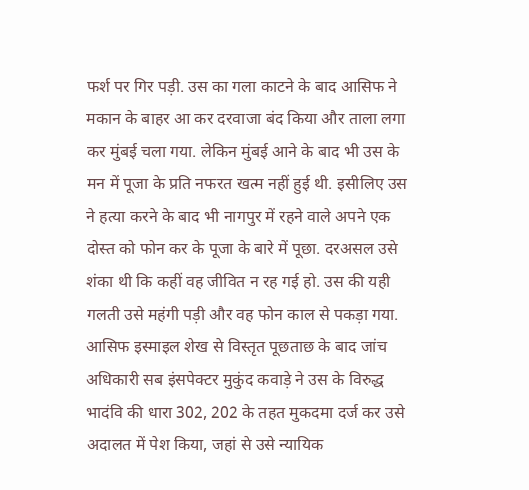फर्श पर गिर पड़ी. उस का गला काटने के बाद आसिफ ने मकान के बाहर आ कर दरवाजा बंद किया और ताला लगा कर मुंबई चला गया. लेकिन मुंबई आने के बाद भी उस के मन में पूजा के प्रति नफरत खत्म नहीं हुई थी. इसीलिए उस ने हत्या करने के बाद भी नागपुर में रहने वाले अपने एक दोस्त को फोन कर के पूजा के बारे में पूछा. दरअसल उसे शंका थी कि कहीं वह जीवित न रह गई हो. उस की यही गलती उसे महंगी पड़ी और वह फोन काल से पकड़ा गया.
आसिफ इस्माइल शेख से विस्तृत पूछताछ के बाद जांच अधिकारी सब इंसपेक्टर मुकुंद कवाड़े ने उस के विरुद्ध भादंवि की धारा 302, 202 के तहत मुकदमा दर्ज कर उसे अदालत में पेश किया, जहां से उसे न्यायिक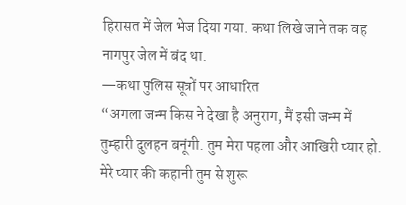हिरासत में जेल भेज दिया गया. कथा लिखे जाने तक वह नागपुर जेल में बंद था.
—कथा पुलिस सूत्रों पर आधारित
“अगला जन्म किस ने देखा है अनुराग, मैं इसी जन्म में तुम्हारी दुलहन बनूंगी. तुम मेरा पहला और आखिरी प्यार हो. मेरे प्यार की कहानी तुम से शुरू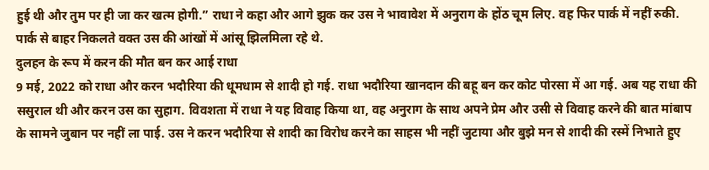हुई थी और तुम पर ही जा कर खत्म होगी.” राधा ने कहा और आगे झुक कर उस ने भावावेश में अनुराग के होंठ चूम लिए. वह फिर पार्क में नहीं रुकी. पार्क से बाहर निकलते वक्त उस की आंखों में आंसू झिलमिला रहे थे.
दुलहन के रूप में करन की मौत बन कर आई राधा
9 मई, 2022 को राधा और करन भदौरिया की धूमधाम से शादी हो गई. राधा भदौरिया खानदान की बहू बन कर कोट पोरसा में आ गई. अब यह राधा की ससुराल थी और करन उस का सुहाग. विवशता में राधा ने यह विवाह किया था, वह अनुराग के साथ अपने प्रेम और उसी से विवाह करने की बात मांबाप के सामने जुबान पर नहीं ला पाई. उस ने करन भदौरिया से शादी का विरोध करने का साहस भी नहीं जुटाया और बुझे मन से शादी की रस्में निभाते हुए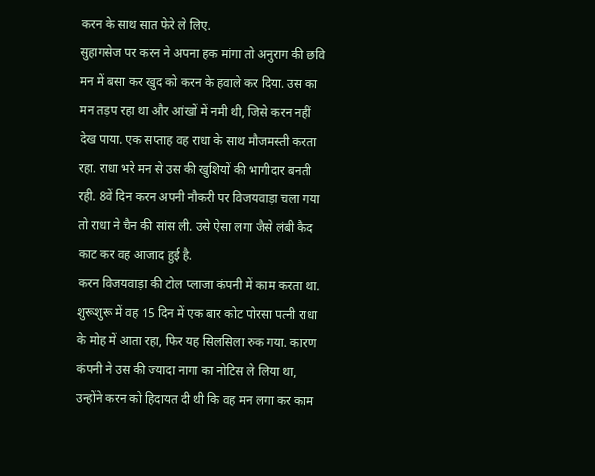करन के साथ सात फेरे ले लिए.
सुहागसेज पर करन ने अपना हक मांगा तो अनुराग की छवि मन में बसा कर खुद को करन के हवाले कर दिया. उस का मन तड़प रहा था और आंखों में नमी थी, जिसे करन नहीं देख पाया. एक सप्ताह वह राधा के साथ मौजमस्ती करता रहा. राधा भरे मन से उस की खुशियों की भागीदार बनती रही. 8वें दिन करन अपनी नौकरी पर विजयवाड़ा चला गया तो राधा ने चैन की सांस ली. उसे ऐसा लगा जैसे लंबी कैद काट कर वह आजाद हुई है.
करन विजयवाड़ा की टोल प्लाजा कंपनी में काम करता था. शुरूशुरू में वह 15 दिन में एक बार कोट पोरसा पत्नी राधा के मोह में आता रहा, फिर यह सिलसिला रुक गया. कारण कंपनी ने उस की ज्यादा नागा का नोटिस ले लिया था, उन्होंने करन को हिदायत दी थी कि वह मन लगा कर काम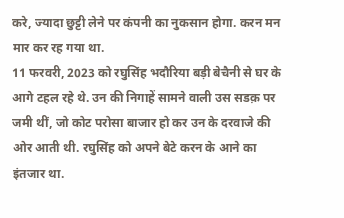करे, ज्यादा छुट्टी लेने पर कंपनी का नुकसान होगा. करन मन मार कर रह गया था.
11 फरवरी, 2023 को रघुसिंह भदौरिया बड़ी बेचैनी से घर के आगे टहल रहे थे. उन की निगाहें सामने वाली उस सडक़ पर जमी थीं, जो कोट परोसा बाजार हो कर उन के दरवाजे की ओर आती थी. रघुसिंह को अपने बेटे करन के आने का इंतजार था.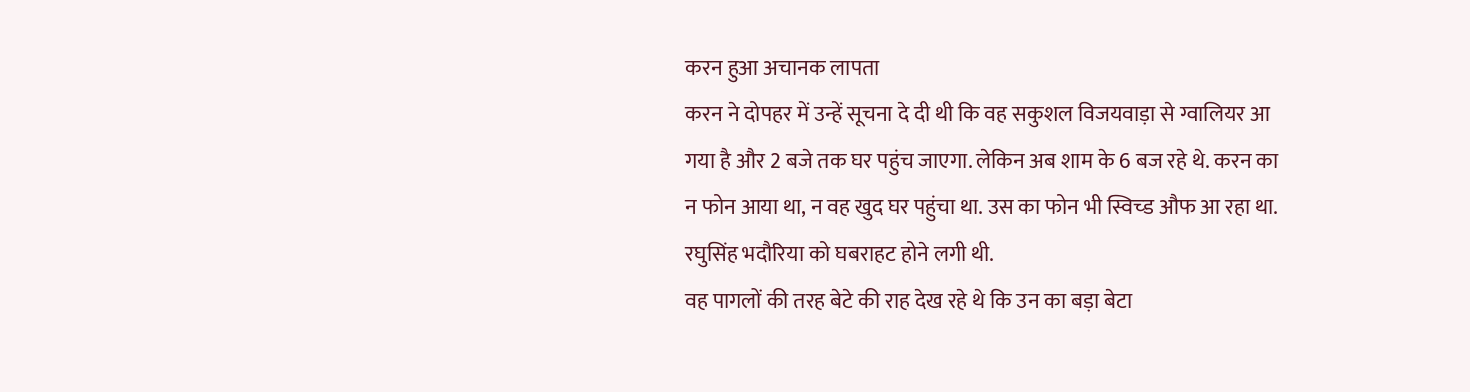करन हुआ अचानक लापता
करन ने दोपहर में उन्हें सूचना दे दी थी कि वह सकुशल विजयवाड़ा से ग्वालियर आ गया है और 2 बजे तक घर पहुंच जाएगा. लेकिन अब शाम के 6 बज रहे थे. करन का न फोन आया था, न वह खुद घर पहुंचा था. उस का फोन भी स्विच्ड औफ आ रहा था. रघुसिंह भदौरिया को घबराहट होने लगी थी.
वह पागलों की तरह बेटे की राह देख रहे थे कि उन का बड़ा बेटा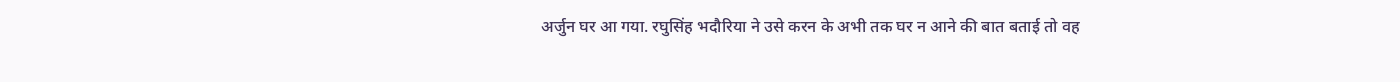अर्जुन घर आ गया. रघुसिंह भदौरिया ने उसे करन के अभी तक घर न आने की बात बताई तो वह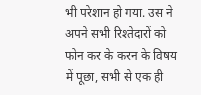भी परेशान हो गया. उस ने अपने सभी रिश्तेदारों को फोन कर के करन के विषय में पूछा, सभी से एक ही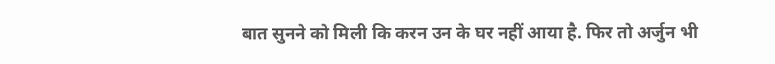बात सुनने को मिली कि करन उन के घर नहीं आया है. फिर तो अर्जुन भी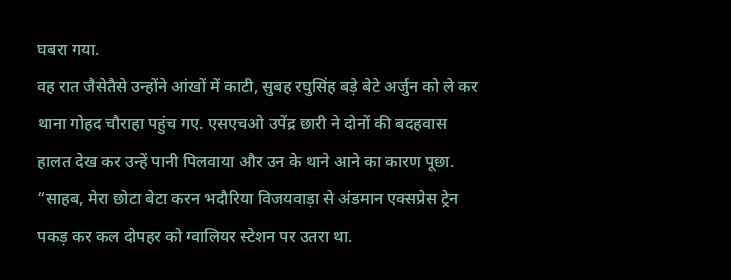घबरा गया.
वह रात जैसेतैसे उन्होंने आंखों में काटी, सुबह रघुसिंह बड़े बेटे अर्जुन को ले कर थाना गोहद चौराहा पहुंच गए. एसएचओ उपेंद्र छारी ने दोनों की बदहवास हालत देख कर उन्हें पानी पिलवाया और उन के थाने आने का कारण पूछा.
“साहब, मेरा छोटा बेटा करन भदौरिया विजयवाड़ा से अंडमान एक्सप्रेस ट्रेन पकड़ कर कल दोपहर को ग्वालियर स्टेशन पर उतरा था.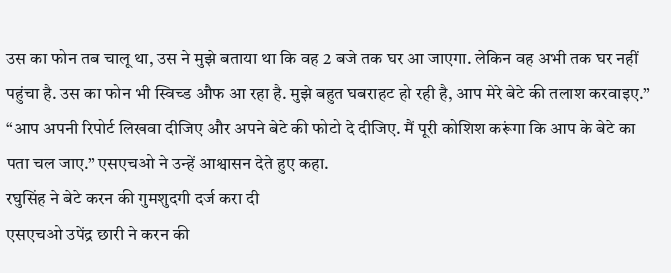उस का फोन तब चालू था, उस ने मुझे बताया था कि वह 2 बजे तक घर आ जाएगा. लेकिन वह अभी तक घर नहीं पहुंचा है. उस का फोन भी स्विच्ड औफ आ रहा है. मुझे बहुत घबराहट हो रही है, आप मेरे बेटे की तलाश करवाइए.”
“आप अपनी रिपोर्ट लिखवा दीजिए और अपने बेटे की फोटो दे दीजिए. मैं पूरी कोशिश करूंगा कि आप के बेटे का पता चल जाए.” एसएचओ ने उन्हें आश्वासन देते हुए कहा.
रघुसिंह ने बेटे करन की गुमशुदगी दर्ज करा दी
एसएचओ उपेंद्र छारी ने करन की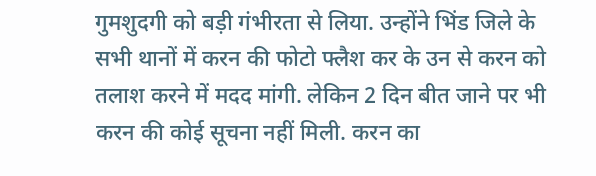गुमशुदगी को बड़ी गंभीरता से लिया. उन्होंने भिंड जिले के सभी थानों में करन की फोटो फ्लैश कर के उन से करन को तलाश करने में मदद मांगी. लेकिन 2 दिन बीत जाने पर भी करन की कोई सूचना नहीं मिली. करन का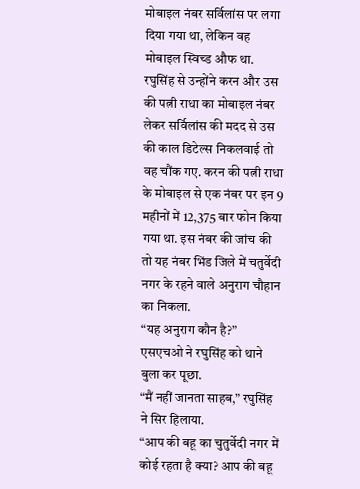मोबाइल नंबर सर्विलांस पर लगा दिया गया था, लेकिन वह मोबाइल स्विच्ड औफ था.
रघुसिंह से उन्होंने करन और उस की पत्नी राधा का मोबाइल नंबर लेकर सर्विलांस की मदद से उस की काल डिटेल्स निकलवाई तो वह चौंक गए. करन की पत्नी राधा के मोबाइल से एक नंबर पर इन 9 महीनों में 12,375 बार फोन किया गया था. इस नंबर की जांच की तो यह नंबर भिंड जिले में चतुर्वेदी नगर के रहने वाले अनुराग चौहान का निकला.
“यह अनुराग कौन है?” एसएचओ ने रघुसिंह को थाने बुला कर पूछा.
“मैं नहीं जानता साहब,” रघुसिंह ने सिर हिलाया.
“आप की बहू का चुतुर्वेदी नगर में कोई रहता है क्या? आप की बहू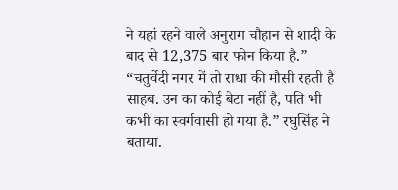ने यहां रहने वाले अनुराग चौहान से शादी के बाद से 12,375 बार फोन किया है.”
“चतुर्वेदी नगर में तो राधा की मौसी रहती है साहब. उन का कोई बेटा नहीं है, पति भी कभी का स्वर्गवासी हो गया है.” रघुसिंह ने बताया.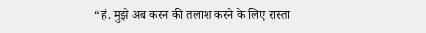“हं. मुझे अब करन की तलाश करने के लिए रास्ता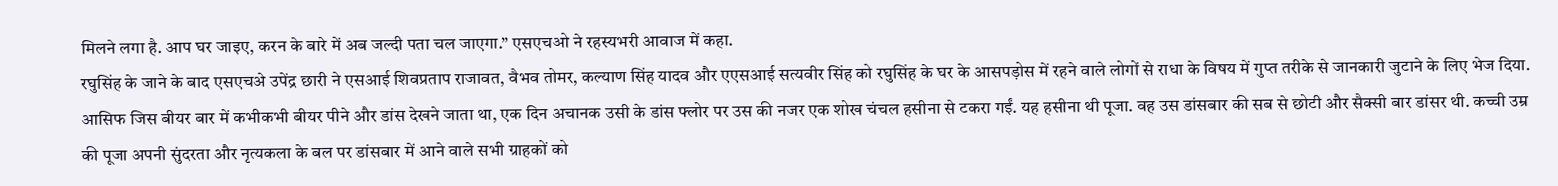मिलने लगा है. आप घर जाइए, करन के बारे में अब जल्दी पता चल जाएगा.” एसएचओ ने रहस्यभरी आवाज में कहा.
रघुसिंह के जाने के बाद एसएचअे उपेंद्र छारी ने एसआई शिवप्रताप राजावत, वैभव तोमर, कल्याण सिंह यादव और एएसआई सत्यवीर सिंह को रघुसिंह के घर के आसपड़ोस में रहने वाले लोगों से राधा के विषय में गुप्त तरीके से जानकारी जुटाने के लिए भेज दिया.
आसिफ जिस बीयर बार में कभीकभी बीयर पीने और डांस देखने जाता था, एक दिन अचानक उसी के डांस फ्लोर पर उस की नजर एक शोख चंचल हसीना से टकरा गईं. यह हसीना थी पूजा. वह उस डांसबार की सब से छोटी और सैक्सी बार डांसर थी. कच्ची उम्र की पूजा अपनी सुंदरता और नृत्यकला के बल पर डांसबार में आने वाले सभी ग्राहकों को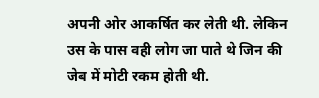अपनी ओर आकर्षित कर लेती थी. लेकिन उस के पास वही लोग जा पाते थे जिन की जेब में मोटी रकम होती थी.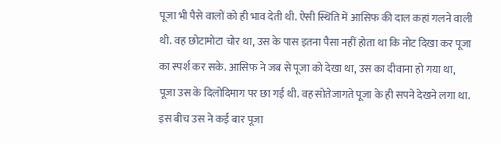पूजा भी पैसे वालों को ही भाव देती थी. ऐसी स्थिति में आसिफ की दाल कहां गलने वाली थी. वह छोटामोटा चोर था, उस के पास इतना पैसा नहीं होता था कि नोट दिखा कर पूजा का स्पर्श कर सके. आसिफ ने जब से पूजा को देखा था, उस का दीवाना हो गया था, पूजा उस के दिलोदिमाग पर छा गई थी. वह सोतेजागते पूजा के ही सपने देखने लगा था. इस बीच उस ने कई बार पूजा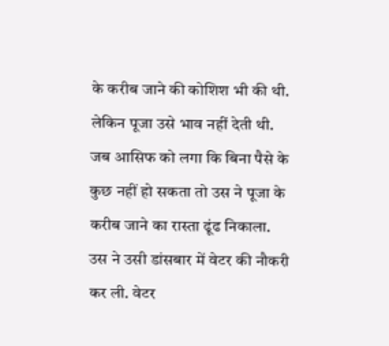के करीब जाने की कोशिश भी की थी. लेकिन पूजा उसे भाव नहीं देती थी.
जब आसिफ को लगा कि बिना पैसे के कुछ नहीं हो सकता तो उस ने पूजा के करीब जाने का रास्ता ढूंढ निकाला. उस ने उसी डांसबार में वेटर की नौकरी कर ली. वेटर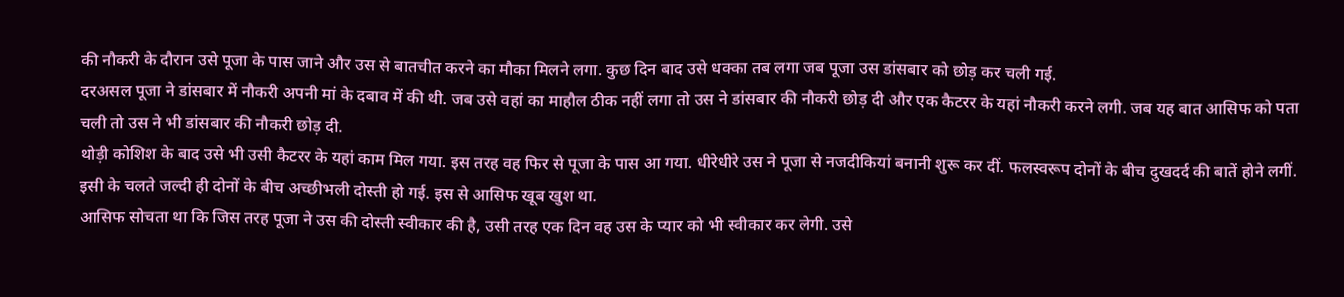की नौकरी के दौरान उसे पूजा के पास जाने और उस से बातचीत करने का मौका मिलने लगा. कुछ दिन बाद उसे धक्का तब लगा जब पूजा उस डांसबार को छोड़ कर चली गई.
दरअसल पूजा ने डांसबार में नौकरी अपनी मां के दबाव में की थी. जब उसे वहां का माहौल ठीक नहीं लगा तो उस ने डांसबार की नौकरी छोड़ दी और एक कैटरर के यहां नौकरी करने लगी. जब यह बात आसिफ को पता चली तो उस ने भी डांसबार की नौकरी छोड़ दी.
थोड़ी कोशिश के बाद उसे भी उसी कैटरर के यहां काम मिल गया. इस तरह वह फिर से पूजा के पास आ गया. धीरेधीरे उस ने पूजा से नजदीकियां बनानी शुरू कर दीं. फलस्वरूप दोनों के बीच दुखदर्द की बातें होने लगीं. इसी के चलते जल्दी ही दोनों के बीच अच्छीभली दोस्ती हो गई. इस से आसिफ खूब खुश था.
आसिफ सोचता था कि जिस तरह पूजा ने उस की दोस्ती स्वीकार की है, उसी तरह एक दिन वह उस के प्यार को भी स्वीकार कर लेगी. उसे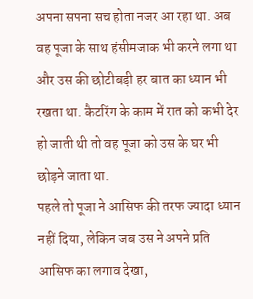अपना सपना सच होता नजर आ रहा था. अब वह पूजा के साथ हंसीमजाक भी करने लगा था और उस की छोटीबड़ी हर बात का ध्यान भी रखता था. कैटरिंग के काम में रात को कभी देर हो जाती थी तो वह पूजा को उस के घर भी छोड़ने जाता था.
पहले तो पूजा ने आसिफ की तरफ ज्यादा ध्यान नहीं दिया, लेकिन जब उस ने अपने प्रति आसिफ का लगाव देखा,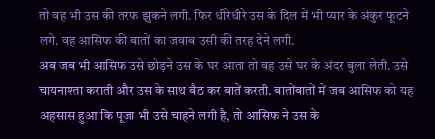तो वह भी उस की तरफ झुकने लगी. फिर धीरेधीरे उस के दिल में भी प्यार के अंकुर फूटने लगे. वह आसिफ की बातों का जवाब उसी की तरह देने लगी.
अब जब भी आसिफ उसे छोड़ने उस के घर आता तो वह उसे घर के अंदर बुला लेती. उसे चायनाश्ता कराती और उस के साथ बैठ कर बातें करती. बातोंबातों में जब आसिफ को यह अहसास हुआ कि पूजा भी उसे चाहने लगी है, तो आसिफ ने उस के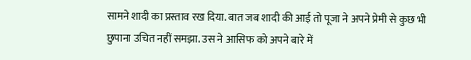सामने शादी का प्रस्ताव रख दिया. बात जब शादी की आई तो पूजा ने अपने प्रेमी से कुछ भी छुपाना उचित नहीं समझा. उस ने आसिफ को अपने बारे में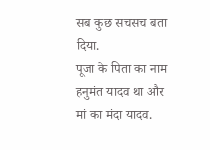सब कुछ सचसच बता दिया.
पूजा के पिता का नाम हनुमंत यादव था और मां का मंदा यादव.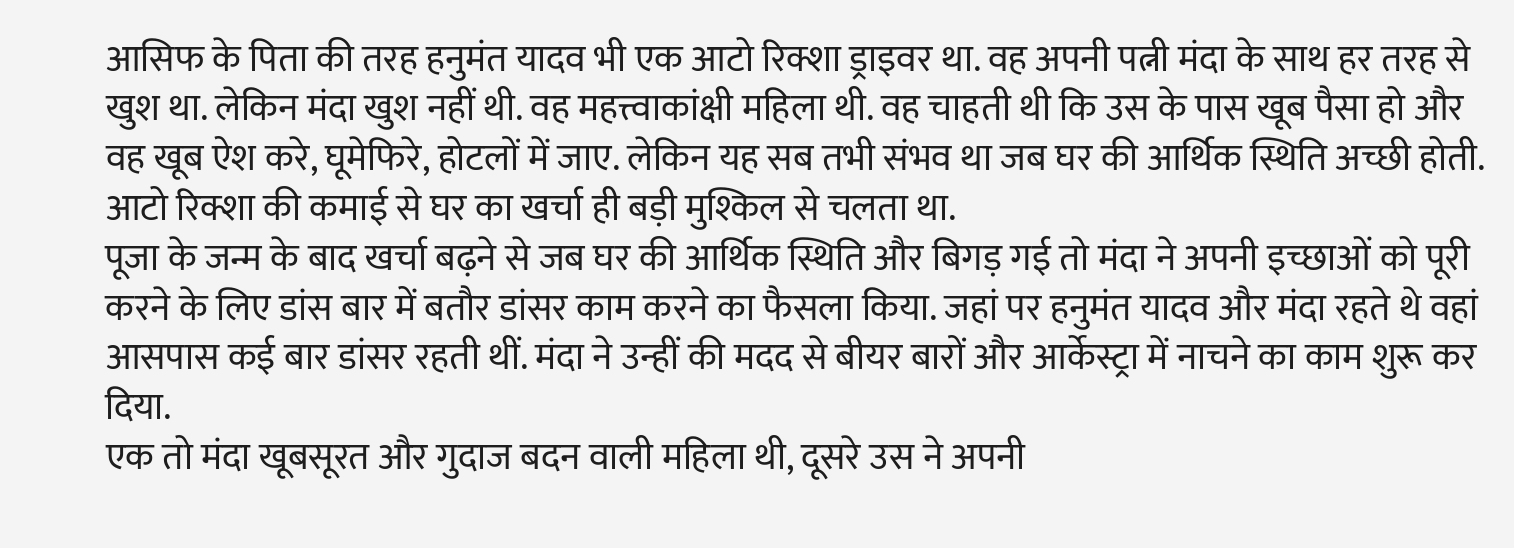आसिफ के पिता की तरह हनुमंत यादव भी एक आटो रिक्शा ड्राइवर था. वह अपनी पत्नी मंदा के साथ हर तरह से खुश था. लेकिन मंदा खुश नहीं थी. वह महत्त्वाकांक्षी महिला थी. वह चाहती थी कि उस के पास खूब पैसा हो और वह खूब ऐश करे, घूमेफिरे, होटलों में जाए. लेकिन यह सब तभी संभव था जब घर की आर्थिक स्थिति अच्छी होती. आटो रिक्शा की कमाई से घर का खर्चा ही बड़ी मुश्किल से चलता था.
पूजा के जन्म के बाद खर्चा बढ़ने से जब घर की आर्थिक स्थिति और बिगड़ गई तो मंदा ने अपनी इच्छाओं को पूरी करने के लिए डांस बार में बतौर डांसर काम करने का फैसला किया. जहां पर हनुमंत यादव और मंदा रहते थे वहां आसपास कई बार डांसर रहती थीं. मंदा ने उन्हीं की मदद से बीयर बारों और आर्केस्ट्रा में नाचने का काम शुरू कर दिया.
एक तो मंदा खूबसूरत और गुदाज बदन वाली महिला थी, दूसरे उस ने अपनी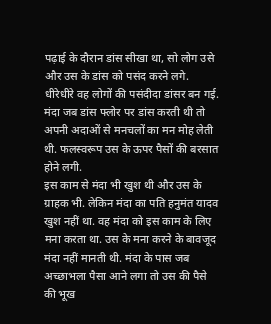पढ़ाई के दौरान डांस सीखा था, सो लोग उसे और उस के डांस को पसंद करने लगे. धीरेधीरे वह लोगों की पसंदीदा डांसर बन गई. मंदा जब डांस फ्लोर पर डांस करती थी तो अपनी अदाओं से मनचलों का मन मोह लेती थी. फलस्वरूप उस के ऊपर पैसों की बरसात होने लगी.
इस काम से मंदा भी खुश थी और उस के ग्राहक भी. लेकिन मंदा का पति हनुमंत यादव खुश नहीं था. वह मंदा को इस काम के लिए मना करता था. उस के मना करने के बावजूद मंदा नहीं मानती थी. मंदा के पास जब अच्छाभला पैसा आने लगा तो उस की पैसे की भूख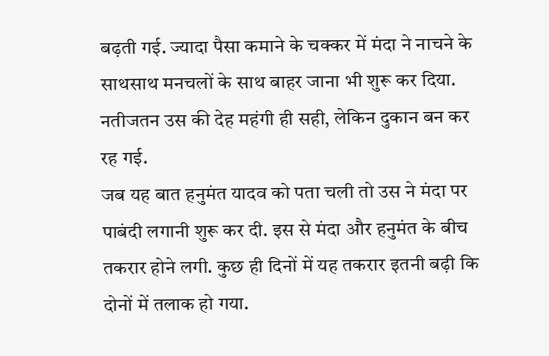बढ़ती गई. ज्यादा पैसा कमाने के चक्कर में मंदा ने नाचने के साथसाथ मनचलों के साथ बाहर जाना भी शुरू कर दिया. नतीजतन उस की देह महंगी ही सही, लेकिन दुकान बन कर रह गई.
जब यह बात हनुमंत यादव को पता चली तो उस ने मंदा पर पाबंदी लगानी शुरू कर दी. इस से मंदा और हनुमंत के बीच तकरार होने लगी. कुछ ही दिनों में यह तकरार इतनी बढ़ी कि दोनों में तलाक हो गया.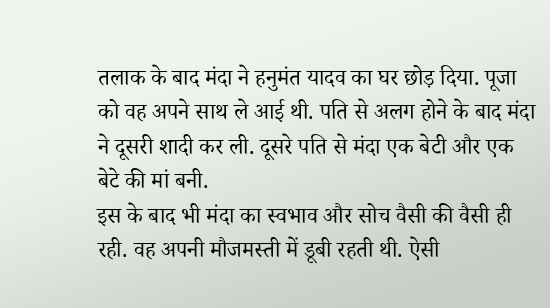तलाक के बाद मंदा ने हनुमंत यादव का घर छोड़ दिया. पूजा को वह अपने साथ ले आई थी. पति से अलग होने के बाद मंदा ने दूसरी शादी कर ली. दूसरे पति से मंदा एक बेटी और एक बेटे की मां बनी.
इस के बाद भी मंदा का स्वभाव और सोच वैसी की वैसी ही रही. वह अपनी मौजमस्ती में डूबी रहती थी. ऐसी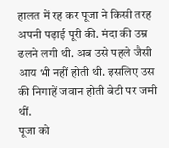हालत में रह कर पूजा ने किसी तरह अपनी पढ़ाई पूरी की. मंदा की उम्र ढलने लगी थी. अब उसे पहले जैसी आय भी नहीं होती थी. इसलिए उस की निगाहें जवान होती बेटी पर जमी थीं.
पूजा को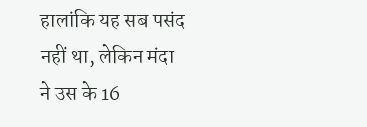हालांकि यह सब पसंद नहीं था, लेकिन मंदा ने उस के 16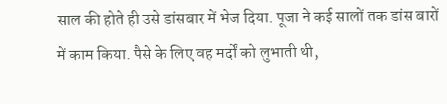साल की होते ही उसे डांसबार में भेज दिया. पूजा ने कई सालों तक डांस बारों में काम किया. पैसे के लिए वह मर्दों को लुभाती थी,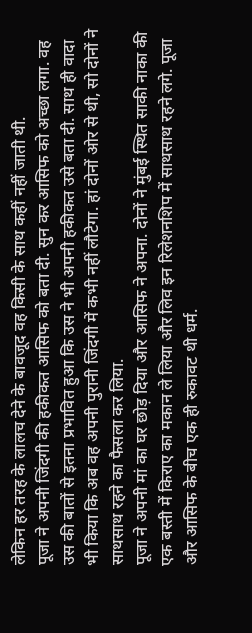लेकिन हर तरह के लालच देने के बावजूद वह किसी के साथ कहीं नहीं जाती थी.
पूजा ने अपनी जिंदगी की हकीकत आसिफ को बता दी. सुन कर आसिफ को अच्छा लगा. वह उस की बातों से इतना प्रभावित हुआ कि उस ने भी अपनी हकीकत उसे बता दी. साथ ही वादा भी किया कि अब वह अपनी पुरानी जिंदगी में कभी नहीं लौटेगा. हां दोनों ओर से थी, सो दोनों ने साथसाथ रहने का फैसला कर लिया.
पूजा ने अपनी मां का घर छोड़ दिया और आसिफ ने अपना. दोनों ने मुंबई स्थित साकी नाका की एक बस्ती में किराए का मकान ले लिया और लिव इन रिलेशनशिप में साथसाथ रहने लगे. पूजा और आसिफ के बीच एक ही रुकावट थी धर्म.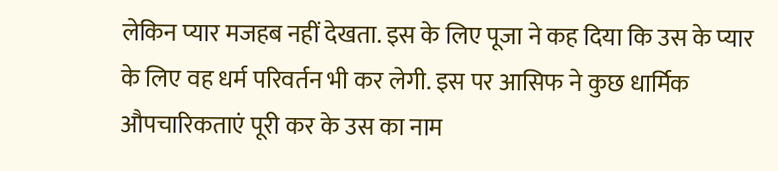लेकिन प्यार मजहब नहीं देखता. इस के लिए पूजा ने कह दिया कि उस के प्यार के लिए वह धर्म परिवर्तन भी कर लेगी. इस पर आसिफ ने कुछ धार्मिक औपचारिकताएं पूरी कर के उस का नाम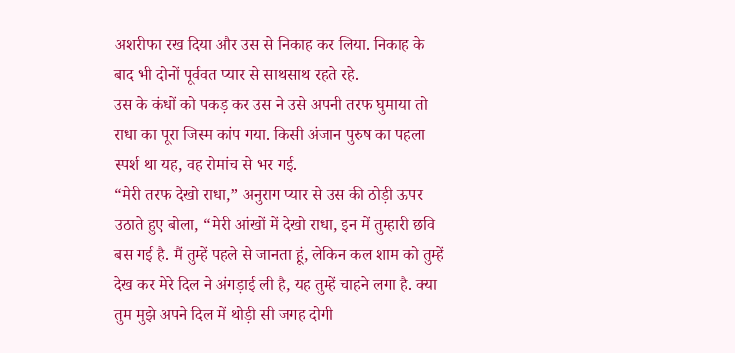अशरीफा रख दिया और उस से निकाह कर लिया. निकाह के बाद भी दोनों पूर्ववत प्यार से साथसाथ रहते रहे.
उस के कंधों को पकड़ कर उस ने उसे अपनी तरफ घुमाया तो राधा का पूरा जिस्म कांप गया. किसी अंजान पुरुष का पहला स्पर्श था यह, वह रोमांच से भर गई.
“मेरी तरफ देखो राधा,” अनुराग प्यार से उस की ठोड़ी ऊपर उठाते हुए बोला, “मेरी आंखों में देखो राधा, इन में तुम्हारी छवि बस गई है. मैं तुम्हें पहले से जानता हूं, लेकिन कल शाम को तुम्हें देख कर मेरे दिल ने अंगड़ाई ली है, यह तुम्हें चाहने लगा है. क्या तुम मुझे अपने दिल में थोड़ी सी जगह दोगी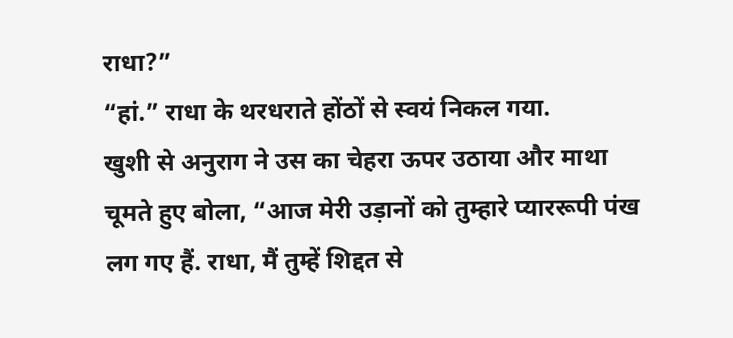राधा?”
“हां.” राधा के थरधराते होंठों से स्वयं निकल गया.
खुशी से अनुराग ने उस का चेहरा ऊपर उठाया और माथा चूमते हुए बोला, “आज मेरी उड़ानों को तुम्हारे प्याररूपी पंख लग गए हैं. राधा, मैं तुम्हें शिद्दत से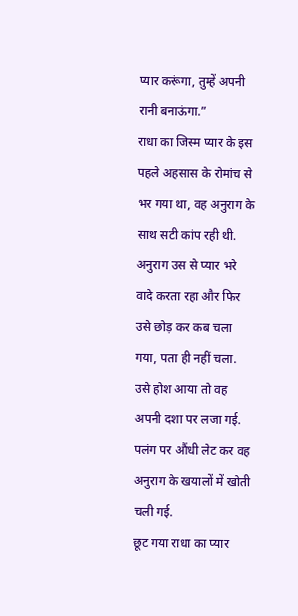प्यार करूंगा, तुम्हें अपनी रानी बनाऊंगा.”
राधा का जिस्म प्यार के इस पहले अहसास के रोमांच से भर गया था, वह अनुराग के साथ सटी कांप रही थी. अनुराग उस से प्यार भरे वादे करता रहा और फिर उसे छोड़ कर कब चला गया, पता ही नहीं चला. उसे होश आया तो वह अपनी दशा पर लजा गई. पलंग पर औंधी लेट कर वह अनुराग के खयालों में खोती चली गई.
छूट गया राधा का प्यार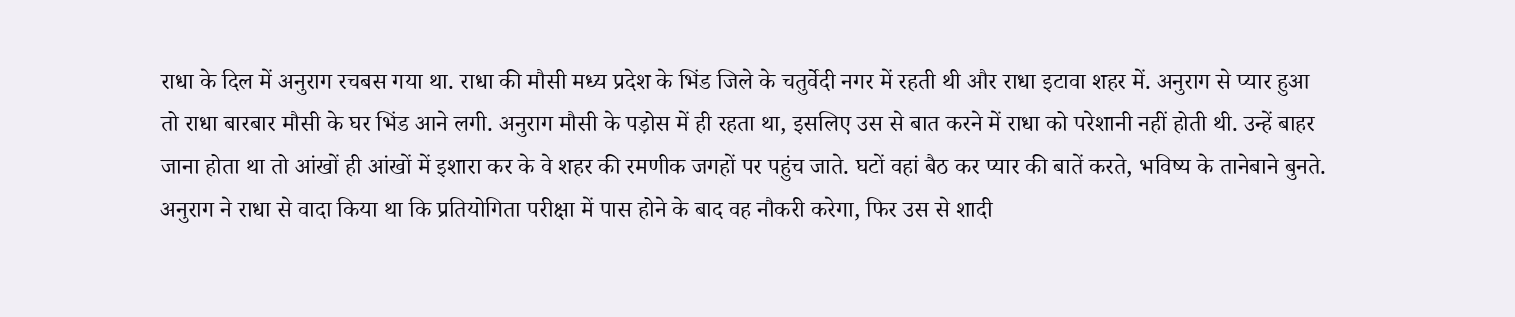राधा के दिल में अनुराग रचबस गया था. राधा की मौसी मध्य प्रदेश के भिंड जिले के चतुर्वेदी नगर में रहती थी और राधा इटावा शहर में. अनुराग से प्यार हुआ तो राधा बारबार मौसी के घर भिंड आने लगी. अनुराग मौसी के पड़ोस में ही रहता था, इसलिए उस से बात करने में राधा को परेशानी नहीं होती थी. उन्हें बाहर जाना होता था तो आंखों ही आंखों में इशारा कर के वे शहर की रमणीक जगहों पर पहुंच जाते. घटों वहां बैठ कर प्यार की बातें करते, भविष्य के तानेबाने बुनते.
अनुराग ने राधा से वादा किया था कि प्रतियोगिता परीक्षा में पास होने के बाद वह नौकरी करेगा, फिर उस से शादी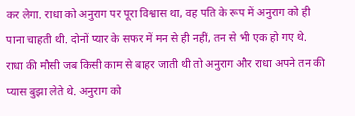कर लेगा. राधा को अनुराग पर पूरा विश्वास था, वह पति के रूप में अनुराग को ही पाना चाहती थी. दोनों प्यार के सफर में मन से ही नहीं, तन से भी एक हो गए थे. राधा की मौसी जब किसी काम से बाहर जाती थी तो अनुराग और राधा अपने तन की प्यास बुझा लेते थे. अनुराग को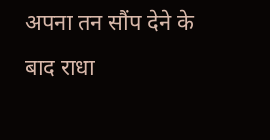अपना तन सौंप देने के बाद राधा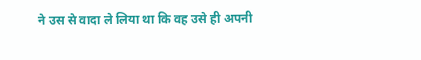ने उस से वादा ले लिया था कि वह उसे ही अपनी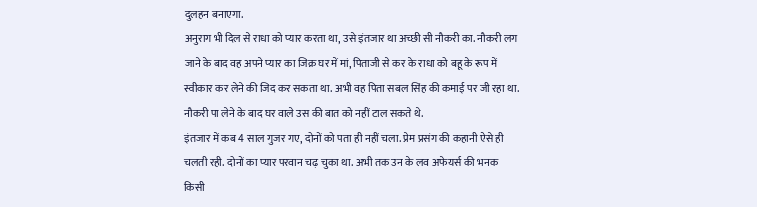दुलहन बनाएगा.
अनुराग भी दिल से राधा को प्यार करता था, उसे इंतजार था अच्छी सी नौकरी का. नौकरी लग जाने के बाद वह अपने प्यार का जिक्र घर में मां, पिताजी से कर के राधा को बहू के रूप में स्वीकार कर लेने की जिद कर सकता था. अभी वह पिता सबल सिंह की कमाई पर जी रहा था. नौकरी पा लेने के बाद घर वाले उस की बात को नहीं टाल सकते थे.
इंतजार में कब 4 साल गुजर गए, दोनों को पता ही नहीं चला. प्रेम प्रसंग की कहानी ऐसे ही चलती रही. दोनों का प्यार परवान चढ़ चुका था. अभी तक उन के लव अफेयर्स की भनक किसी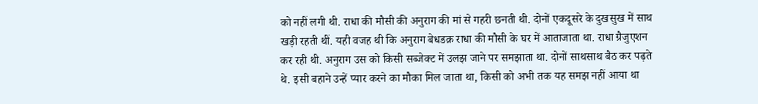को नहीं लगी थी. राधा की मौसी की अनुराग की मां से गहरी छनती थी. दोनों एकदूसरे के दुखसुख में साथ खड़ी रहती थीं. यही वजह थी कि अनुराग बेधडक़ राधा की मौसी के घर में आताजाता था. राधा ग्रैजुएशन कर रही थी. अनुराग उस को किसी सब्जेक्ट में उलझ जाने पर समझाता था. दोनों साथसाथ बैठ कर पढ़ते थे. इसी बहाने उन्हें प्यार करने का मौका मिल जाता था, किसी को अभी तक यह समझ नहीं आया था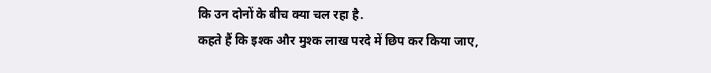कि उन दोनों के बीच क्या चल रहा है.
कहते हैं कि इश्क और मुश्क लाख परदे में छिप कर किया जाए,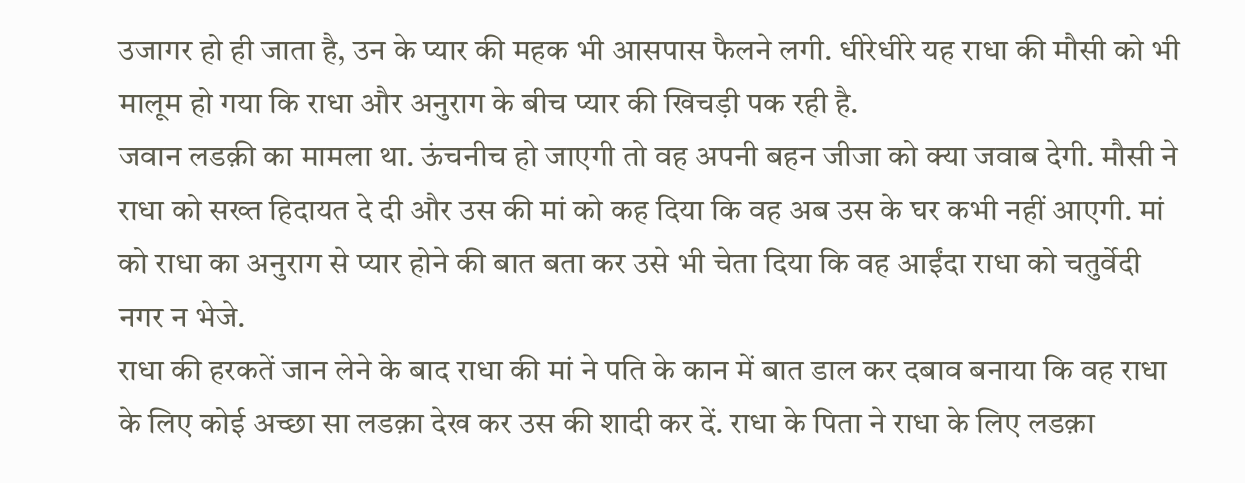उजागर हो ही जाता है, उन के प्यार की महक भी आसपास फैलने लगी. धीरेधीरे यह राधा की मौसी को भी मालूम हो गया कि राधा और अनुराग के बीच प्यार की खिचड़ी पक रही है.
जवान लडक़ी का मामला था. ऊंचनीच हो जाएगी तो वह अपनी बहन जीजा को क्या जवाब देगी. मौसी ने राधा को सख्त हिदायत दे दी और उस की मां को कह दिया कि वह अब उस के घर कभी नहीं आएगी. मां को राधा का अनुराग से प्यार होने की बात बता कर उसे भी चेता दिया कि वह आईंदा राधा को चतुर्वेदी नगर न भेजे.
राधा की हरकतें जान लेने के बाद राधा की मां ने पति के कान में बात डाल कर दबाव बनाया कि वह राधा के लिए कोई अच्छा सा लडक़ा देख कर उस की शादी कर दें. राधा के पिता ने राधा के लिए लडक़ा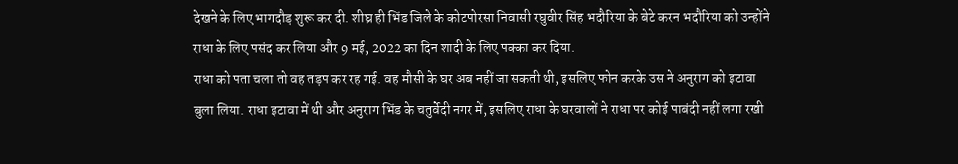देखने के लिए भागदौड़ शुरू कर दी. शीघ्र ही भिंड जिले के कोटपोरसा निवासी रघुवीर सिंह भदौरिया के बेटे करन भदौरिया को उन्होंने राधा के लिए पसंद कर लिया और 9 मई, 2022 का दिन शादी के लिए पक्का कर दिया.
राधा को पता चला तो वह तड़प कर रह गई. वह मौसी के घर अब नहीं जा सकती थी, इसलिए फोन करके उस ने अनुराग को इटावा बुला लिया. राधा इटावा में थी और अनुराग भिंड के चतुर्वेदी नगर में, इसलिए राधा के घरवालों ने राधा पर कोई पाबंदी नहीं लगा रखी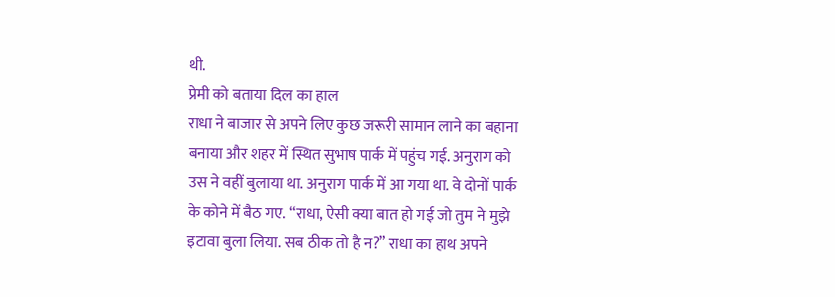थी.
प्रेमी को बताया दिल का हाल
राधा ने बाजार से अपने लिए कुछ जरूरी सामान लाने का बहाना बनाया और शहर में स्थित सुभाष पार्क में पहुंच गई. अनुराग को उस ने वहीं बुलाया था. अनुराग पार्क में आ गया था. वे दोनों पार्क के कोने में बैठ गए. “राधा, ऐसी क्या बात हो गई जो तुम ने मुझे इटावा बुला लिया. सब ठीक तो है न?” राधा का हाथ अपने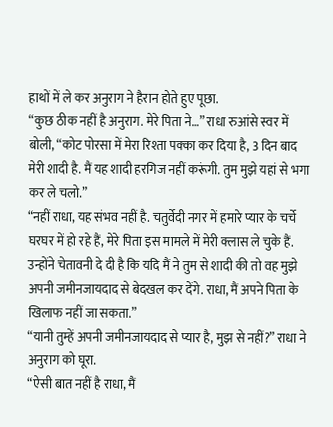हाथों में ले कर अनुराग ने हैरान होते हुए पूछा.
“कुछ ठीक नहीं है अनुराग. मेरे पिता ने…” राधा रुआंसे स्वर में बोली, “कोट पोरसा में मेरा रिश्ता पक्का कर दिया है, 3 दिन बाद मेरी शादी है. मैं यह शादी हरगिज नहीं करूंगी. तुम मुझे यहां से भगा कर ले चलो.”
“नहीं राधा, यह संभव नहीं है. चतुर्वेदी नगर में हमारे प्यार के चर्चे घरघर में हो रहे हैं, मेरे पिता इस मामले में मेरी क्लास ले चुके हैं. उन्होंने चेतावनी दे दी है कि यदि मैं ने तुम से शादी की तो वह मुझे अपनी जमीनजायदाद से बेदखल कर देंगे. राधा, मैं अपने पिता के खिलाफ नहीं जा सकता.”
“यानी तुम्हें अपनी जमीनजायदाद से प्यार है, मुझ से नहीं?” राधा ने अनुराग को घूरा.
“ऐसी बात नहीं है राधा, मैं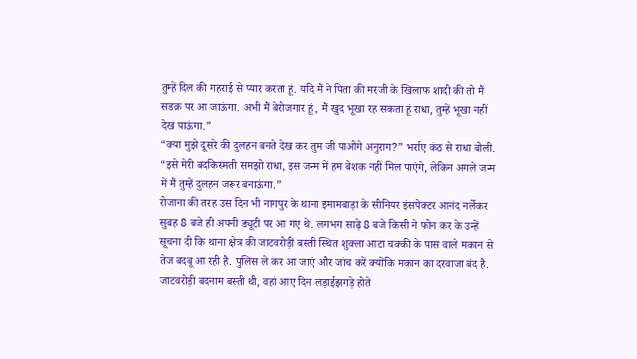तुम्हें दिल की गहराई से प्यार करता हूं. यदि मैं ने पिता की मरजी के खिलाफ शादी की तो मैं सडक़ पर आ जाऊंगा. अभी मैं बेरोजगार हूं, मैं खुद भूखा रह सकता हूं राधा, तुम्हें भूखा नहीं देख पाऊंगा.”
“क्या मुझे दूसरे की दुलहन बनते देख कर तुम जी पाओगे अनुराग?” भर्राए कंठ से राधा बोली.
“इसे मेरी बदकिस्मती समझो राधा, इस जन्म में हम बेशक नहीं मिल पाएंगे, लेकिन अगले जन्म में मैं तुम्हें दुलहन जरूर बनाऊंगा.”
रोजाना की तरह उस दिन भी नागपुर के थाना इमामबाड़ा के सीनियर इंसपेक्टर आनंद नर्लेकर सुबह 8 बजे ही अपनी ड्यूटी पर आ गए थे. लगभग साढ़े 8 बजे किसी ने फोन कर के उन्हें सूचना दी कि थाना क्षेत्र की जाटवरोड़ी बस्ती स्थित शुक्ला आटा चक्की के पास वाले मकान से तेज बदबू आ रही है. पुलिस ले कर आ जाएं और जांच करें क्योंकि मकान का दरवाजा बंद है.
जाटवरोड़ी बदनाम बस्ती थी, वहां आए दिन लड़ाईझगड़े होते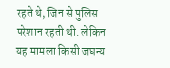रहते थे, जिन से पुलिस परेशान रहती थी. लेकिन यह मामला किसी जघन्य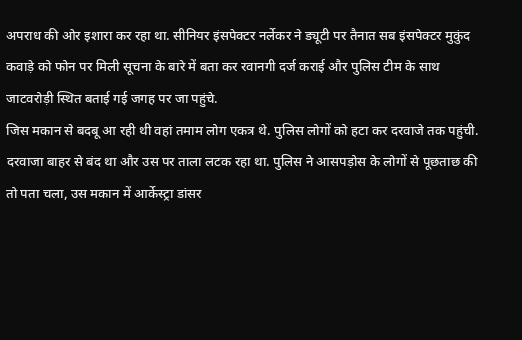अपराध की ओर इशारा कर रहा था. सीनियर इंसपेक्टर नर्लेकर ने ड्यूटी पर तैनात सब इंसपेक्टर मुकुंद कवाड़े को फोन पर मिली सूचना के बारे में बता कर रवानगी दर्ज कराई और पुलिस टीम के साथ जाटवरोड़ी स्थित बताई गई जगह पर जा पहुंचे.
जिस मकान से बदबू आ रही थी वहां तमाम लोग एकत्र थे. पुलिस लोगों को हटा कर दरवाजे तक पहुंची. दरवाजा बाहर से बंद था और उस पर ताला लटक रहा था. पुलिस ने आसपड़ोस के लोगों से पूछताछ की तो पता चला, उस मकान में आर्केस्ट्रा डांसर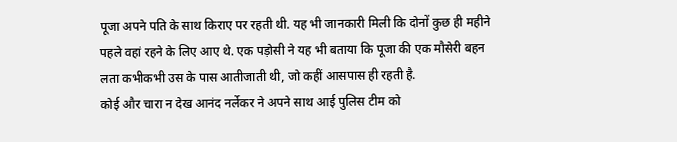पूजा अपने पति के साथ किराए पर रहती थी. यह भी जानकारी मिली कि दोनों कुछ ही महीने पहले वहां रहने के लिए आए थे. एक पड़ोसी ने यह भी बताया कि पूजा की एक मौसेरी बहन लता कभीकभी उस के पास आतीजाती थी, जो कहीं आसपास ही रहती है.
कोई और चारा न देख आनंद नर्लेकर ने अपने साथ आई पुलिस टीम को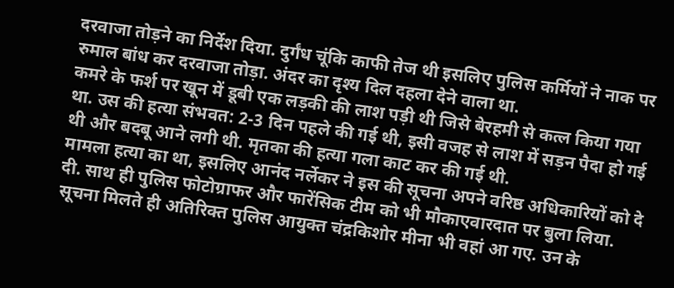दरवाजा तोड़ने का निर्देश दिया. दुर्गंध चूंकि काफी तेज थी इसलिए पुलिस कर्मियों ने नाक पर रुमाल बांध कर दरवाजा तोड़ा. अंदर का दृश्य दिल दहला देने वाला था.
कमरे के फर्श पर खून में डूबी एक लड़की की लाश पड़ी थी जिसे बेरहमी से कत्ल किया गया था. उस की हत्या संभवत: 2-3 दिन पहले की गई थी, इसी वजह से लाश में सड़न पैदा हो गई थी और बदबू आने लगी थी. मृतका की हत्या गला काट कर की गई थी.
मामला हत्या का था, इसलिए आनंद नर्लेकर ने इस की सूचना अपने वरिष्ठ अधिकारियों को दे दी. साथ ही पुलिस फोटोग्राफर और फारेंसिक टीम को भी मौकाएवारदात पर बुला लिया. सूचना मिलते ही अतिरिक्त पुलिस आयुक्त चंद्रकिशोर मीना भी वहां आ गए. उन के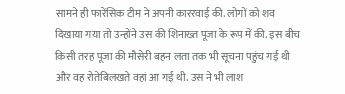सामने ही फारेंसिक टीम ने अपनी काररवाई की. लोगों को शव दिखाया गया तो उन्होंने उस की शिनाख्त पूजा के रूप में की. इस बीच किसी तरह पूजा की मौसेरी बहन लता तक भी सूचना पहुंच गई थी और वह रोतेबिलखते वहां आ गई थी. उस ने भी लाश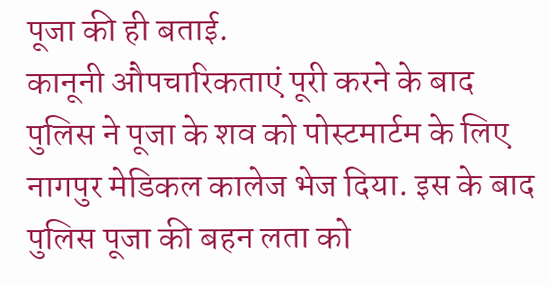पूजा की ही बताई.
कानूनी औपचारिकताएं पूरी करने के बाद पुलिस ने पूजा के शव को पोस्टमार्टम के लिए नागपुर मेडिकल कालेज भेज दिया. इस के बाद पुलिस पूजा की बहन लता को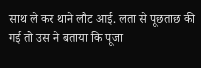साथ ले कर थाने लौट आई. लता से पूछताछ की गई तो उस ने बताया कि पूजा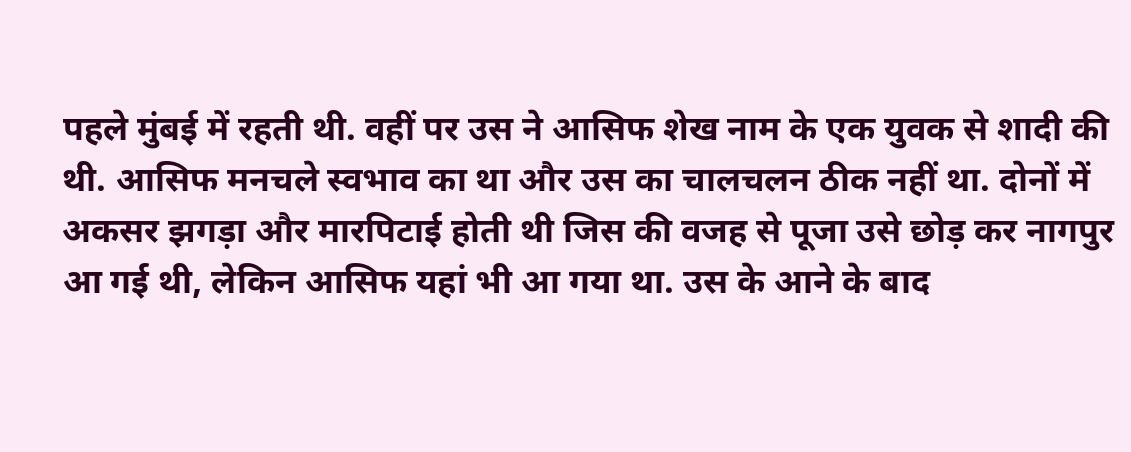पहले मुंबई में रहती थी. वहीं पर उस ने आसिफ शेख नाम के एक युवक से शादी की थी. आसिफ मनचले स्वभाव का था और उस का चालचलन ठीक नहीं था. दोनों में अकसर झगड़ा और मारपिटाई होती थी जिस की वजह से पूजा उसे छोड़ कर नागपुर आ गई थी, लेकिन आसिफ यहां भी आ गया था. उस के आने के बाद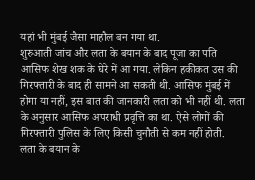यहां भी मुंबई जैसा माहौल बन गया था.
शुरुआती जांच और लता के बयान के बाद पूजा का पति आसिफ शेख शक के घेरे में आ गया. लेकिन हकीकत उस की गिरफ्तारी के बाद ही सामने आ सकती थी. आसिफ मुंबई में होगा या नहीं, इस बात की जानकारी लता को भी नहीं थी. लता के अनुसार आसिफ अपराधी प्रवृत्ति का था. ऐसे लोगों की गिरफ्तारी पुलिस के लिए किसी चुनौती से कम नहीं होती.
लता के बयान के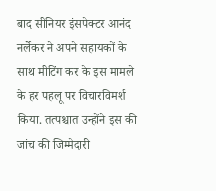बाद सीनियर इंसपेक्टर आनंद नर्लेकर ने अपने सहायकों के साथ मीटिंग कर के इस मामले के हर पहलू पर विचारविमर्श किया. तत्पश्चात उन्होंने इस की जांच की जिम्मेदारी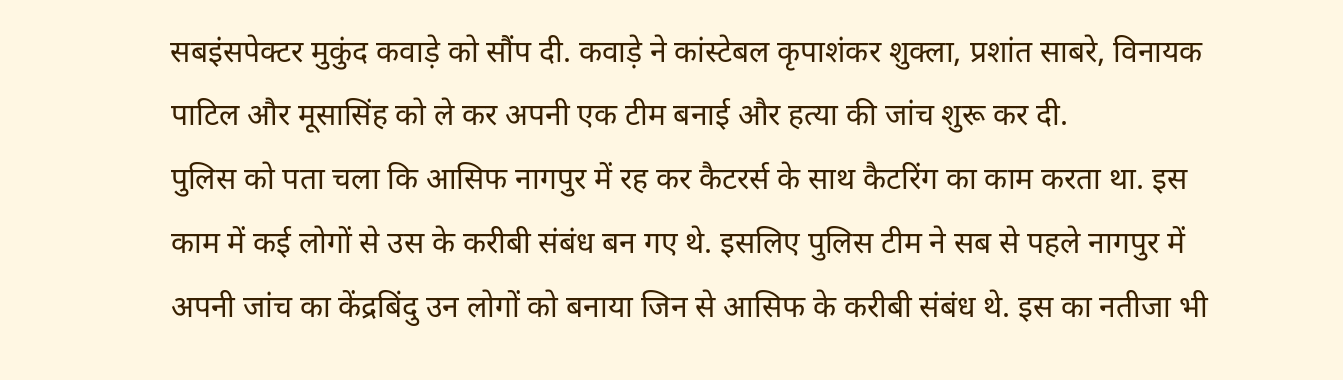सबइंसपेक्टर मुकुंद कवाड़े को सौंप दी. कवाड़े ने कांस्टेबल कृपाशंकर शुक्ला, प्रशांत साबरे, विनायक पाटिल और मूसासिंह को ले कर अपनी एक टीम बनाई और हत्या की जांच शुरू कर दी.
पुलिस को पता चला कि आसिफ नागपुर में रह कर कैटरर्स के साथ कैटरिंग का काम करता था. इस काम में कई लोगों से उस के करीबी संबंध बन गए थे. इसलिए पुलिस टीम ने सब से पहले नागपुर में अपनी जांच का केंद्रबिंदु उन लोगों को बनाया जिन से आसिफ के करीबी संबंध थे. इस का नतीजा भी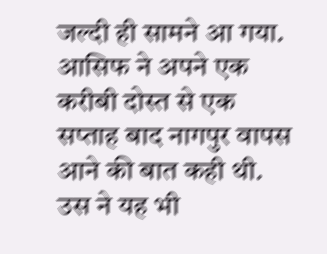जल्दी ही सामने आ गया. आसिफ ने अपने एक करीबी दोस्त से एक सप्ताह बाद नागपुर वापस आने की बात कही थी. उस ने यह भी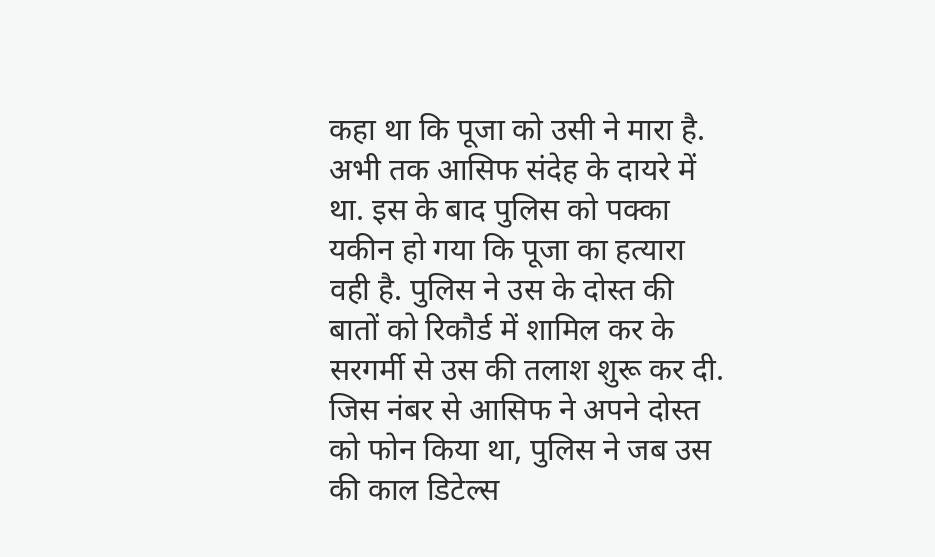कहा था कि पूजा को उसी ने मारा है.
अभी तक आसिफ संदेह के दायरे में था. इस के बाद पुलिस को पक्का यकीन हो गया कि पूजा का हत्यारा वही है. पुलिस ने उस के दोस्त की बातों को रिकौर्ड में शामिल कर के सरगर्मी से उस की तलाश शुरू कर दी.
जिस नंबर से आसिफ ने अपने दोस्त को फोन किया था, पुलिस ने जब उस की काल डिटेल्स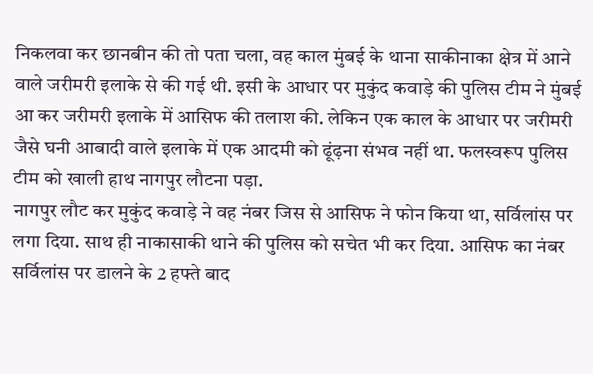निकलवा कर छानबीन की तो पता चला, वह काल मुंबई के थाना साकीनाका क्षेत्र में आने वाले जरीमरी इलाके से की गई थी. इसी के आधार पर मुकुंद कवाड़े की पुलिस टीम ने मुंबई आ कर जरीमरी इलाके में आसिफ की तलाश की. लेकिन एक काल के आधार पर जरीमरी जैसे घनी आबादी वाले इलाके में एक आदमी को ढूंढ़ना संभव नहीं था. फलस्वरूप पुलिस टीम को खाली हाथ नागपुर लौटना पड़ा.
नागपुर लौट कर मुकुंद कवाड़े ने वह नंबर जिस से आसिफ ने फोन किया था, सर्विलांस पर लगा दिया. साथ ही नाकासाकी थाने की पुलिस को सचेत भी कर दिया. आसिफ का नंबर सर्विलांस पर डालने के 2 हफ्ते बाद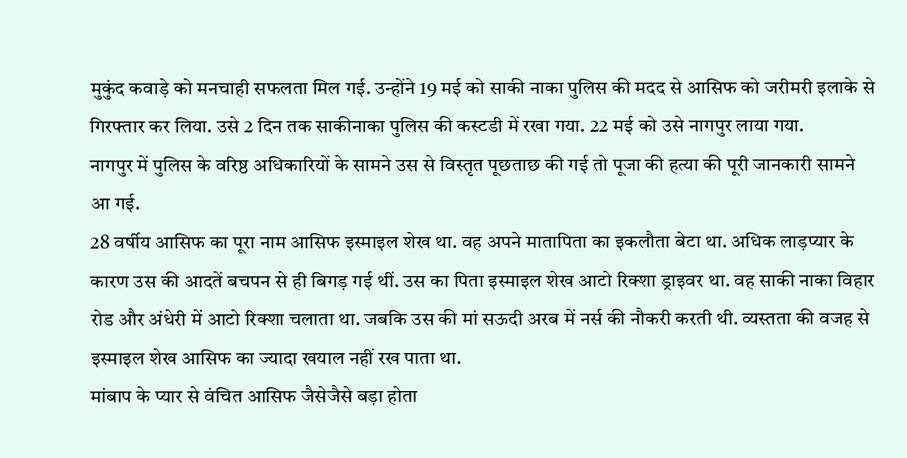मुकुंद कवाड़े को मनचाही सफलता मिल गई. उन्होंने 19 मई को साकी नाका पुलिस की मदद से आसिफ को जरीमरी इलाके से गिरफ्तार कर लिया. उसे 2 दिन तक साकीनाका पुलिस की कस्टडी में रखा गया. 22 मई को उसे नागपुर लाया गया.
नागपुर में पुलिस के वरिष्ठ अधिकारियों के सामने उस से विस्तृत पूछताछ की गई तो पूजा की हत्या की पूरी जानकारी सामने आ गई.
28 वर्षीय आसिफ का पूरा नाम आसिफ इस्माइल शेख था. वह अपने मातापिता का इकलौता बेटा था. अधिक लाड़प्यार के कारण उस की आदतें बचपन से ही बिगड़ गई थीं. उस का पिता इस्माइल शेख आटो रिक्शा ड्राइवर था. वह साकी नाका विहार रोड और अंधेरी में आटो रिक्शा चलाता था. जबकि उस की मां सऊदी अरब में नर्स की नौकरी करती थी. व्यस्तता की वजह से इस्माइल शेख आसिफ का ज्यादा खयाल नहीं रख पाता था.
मांबाप के प्यार से वंचित आसिफ जैसेजैसे बड़ा होता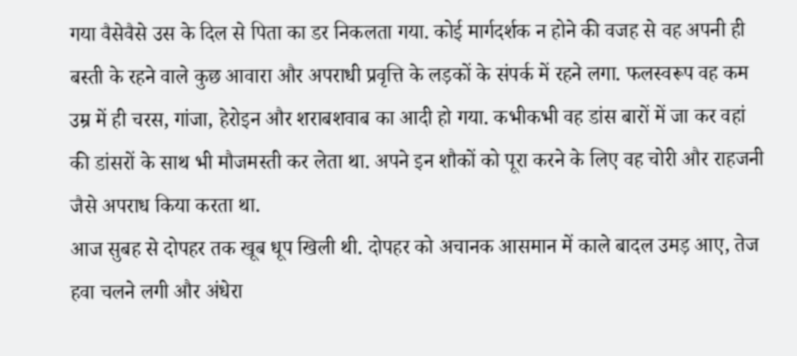गया वैसेवैसे उस के दिल से पिता का डर निकलता गया. कोई मार्गदर्शक न होने की वजह से वह अपनी ही बस्ती के रहने वाले कुछ आवारा और अपराधी प्रवृत्ति के लड़कों के संपर्क में रहने लगा. फलस्वरूप वह कम उम्र में ही चरस, गांजा, हेरोइन और शराबशवाब का आदी हो गया. कभीकभी वह डांस बारों में जा कर वहां की डांसरों के साथ भी मौजमस्ती कर लेता था. अपने इन शौकों को पूरा करने के लिए वह चोरी और राहजनी जैसे अपराध किया करता था.
आज सुबह से दोपहर तक खूब धूप खिली थी. दोपहर को अचानक आसमान में काले बादल उमड़ आए, तेज हवा चलने लगी और अंधेरा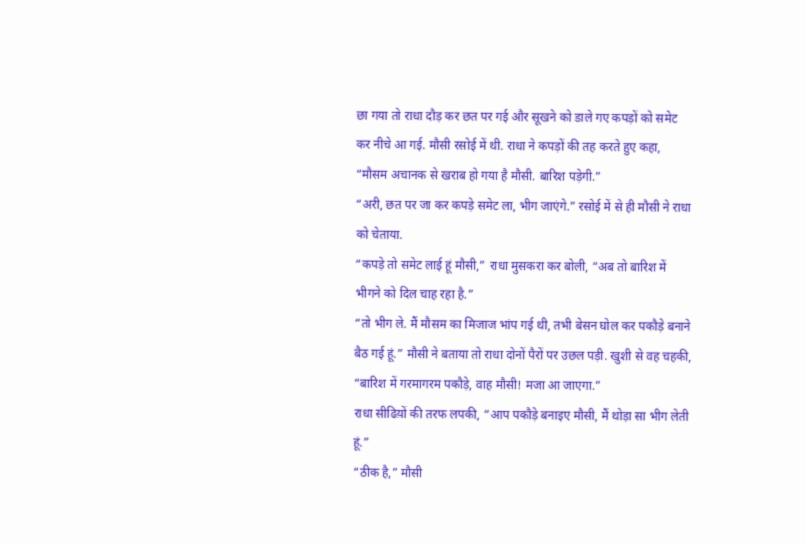छा गया तो राधा दौड़ कर छत पर गई और सूखने को डाले गए कपड़ों को समेट कर नीचे आ गई. मौसी रसोई में थी. राधा ने कपड़ों की तह करते हुए कहा, “मौसम अचानक से खराब हो गया है मौसी. बारिश पड़ेगी.”
“अरी, छत पर जा कर कपड़े समेट ला, भीग जाएंगे.” रसोई में से ही मौसी ने राधा को चेताया.
“कपड़े तो समेट लाई हूं मौसी,” राधा मुसकरा कर बोली, “अब तो बारिश में भीगने को दिल चाह रहा है.”
“तो भीग ले. मैं मौसम का मिजाज भांप गई थी, तभी बेसन घोल कर पकौड़े बनाने बैठ गई हूं.” मौसी ने बताया तो राधा दोनों पैरों पर उछल पड़ी. खुशी से वह चहकी, “बारिश में गरमागरम पकौड़े, वाह मौसी! मजा आ जाएगा.”
राधा सीढिय़ों की तरफ लपकी, “आप पकौड़े बनाइए मौसी, मैं थोड़ा सा भीग लेती हूं.”
“ठीक है,” मौसी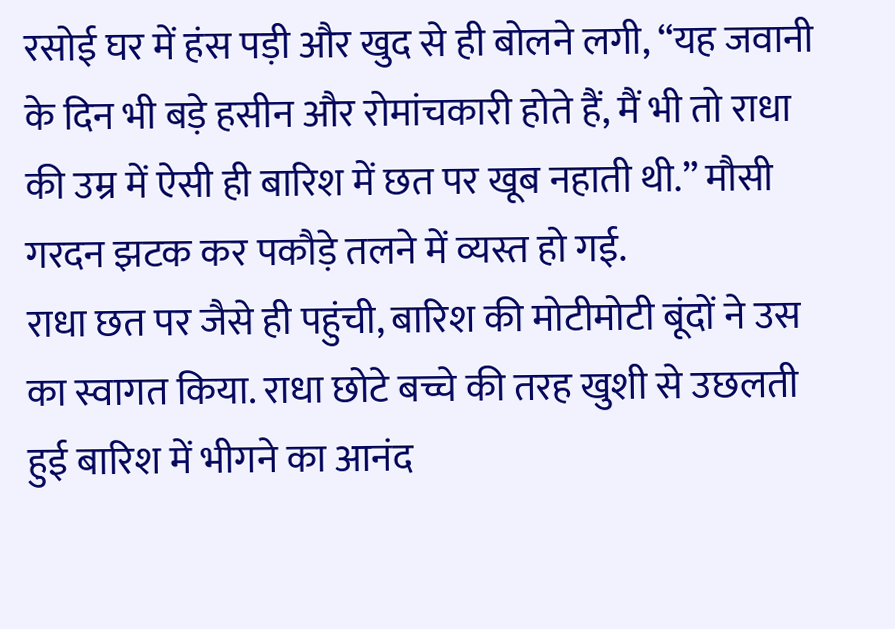रसोई घर में हंस पड़ी और खुद से ही बोलने लगी, “यह जवानी के दिन भी बड़े हसीन और रोमांचकारी होते हैं, मैं भी तो राधा की उम्र में ऐसी ही बारिश में छत पर खूब नहाती थी.” मौसी गरदन झटक कर पकौड़े तलने में व्यस्त हो गई.
राधा छत पर जैसे ही पहुंची, बारिश की मोटीमोटी बूंदों ने उस का स्वागत किया. राधा छोटे बच्चे की तरह खुशी से उछलती हुई बारिश में भीगने का आनंद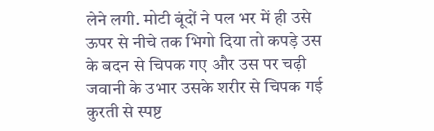लेने लगी. मोटी बूंदों ने पल भर में ही उसे ऊपर से नीचे तक भिगो दिया तो कपड़े उस के बदन से चिपक गए और उस पर चढ़ी जवानी के उभार उसके शरीर से चिपक गई कुरती से स्पष्ट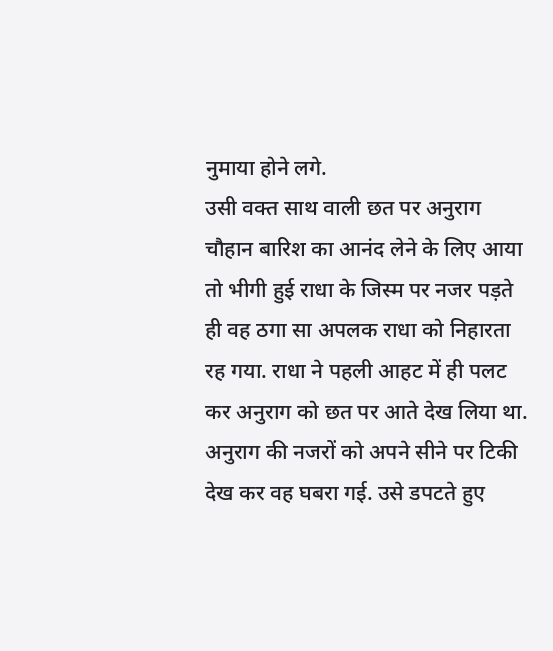नुमाया होने लगे.
उसी वक्त साथ वाली छत पर अनुराग चौहान बारिश का आनंद लेने के लिए आया तो भीगी हुई राधा के जिस्म पर नजर पड़ते ही वह ठगा सा अपलक राधा को निहारता रह गया. राधा ने पहली आहट में ही पलट कर अनुराग को छत पर आते देख लिया था. अनुराग की नजरों को अपने सीने पर टिकी देख कर वह घबरा गई. उसे डपटते हुए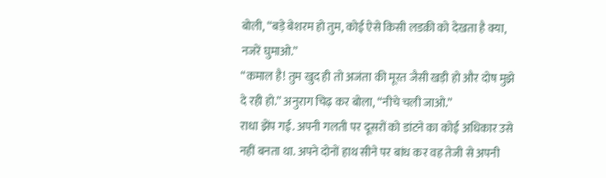बोली, “बड़े बेशरम हो तुम, कोई ऐसे किसी लडक़ी को देखता है क्या, नजरें घुमाओ.”
“कमाल है! तुम खुद ही तो अजंता की मूरत जैसी खड़ी हो और दोष मुझे दे रही हो.” अनुराग चिढ़ कर बोला, “नीचे चली जाओ.”
राधा झेंप गई. अपनी गलती पर दूसरों को डांटने का कोई अधिकार उसे नहीं बनता था. अपने दोनों हाथ सीने पर बांध कर वह तेजी से अपनी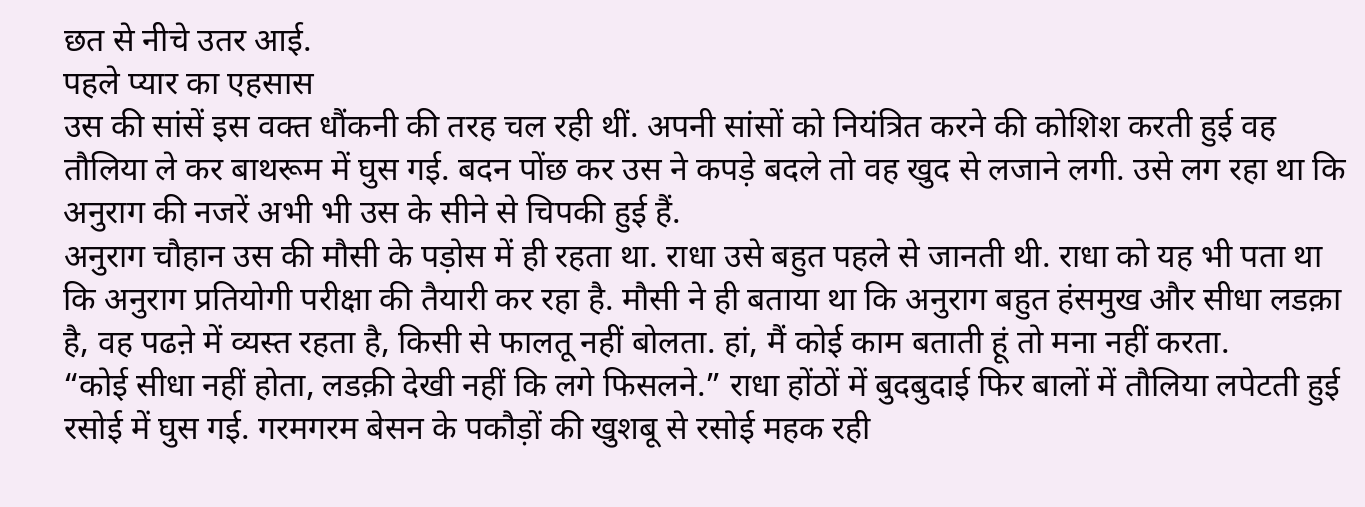छत से नीचे उतर आई.
पहले प्यार का एहसास
उस की सांसें इस वक्त धौंकनी की तरह चल रही थीं. अपनी सांसों को नियंत्रित करने की कोशिश करती हुई वह तौलिया ले कर बाथरूम में घुस गई. बदन पोंछ कर उस ने कपड़े बदले तो वह खुद से लजाने लगी. उसे लग रहा था कि अनुराग की नजरें अभी भी उस के सीने से चिपकी हुई हैं.
अनुराग चौहान उस की मौसी के पड़ोस में ही रहता था. राधा उसे बहुत पहले से जानती थी. राधा को यह भी पता था कि अनुराग प्रतियोगी परीक्षा की तैयारी कर रहा है. मौसी ने ही बताया था कि अनुराग बहुत हंसमुख और सीधा लडक़ा है, वह पढऩे में व्यस्त रहता है, किसी से फालतू नहीं बोलता. हां, मैं कोई काम बताती हूं तो मना नहीं करता.
“कोई सीधा नहीं होता, लडक़ी देखी नहीं कि लगे फिसलने.” राधा होंठों में बुदबुदाई फिर बालों में तौलिया लपेटती हुई रसोई में घुस गई. गरमगरम बेसन के पकौड़ों की खुशबू से रसोई महक रही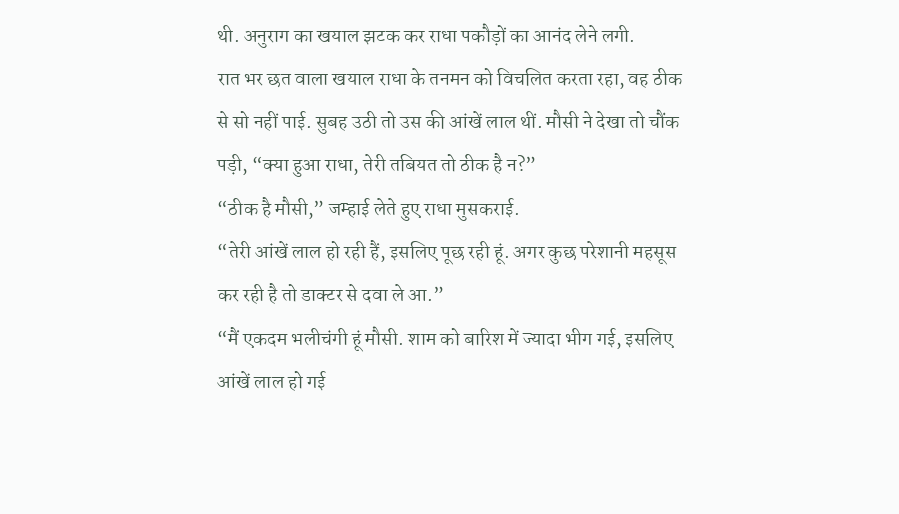थी. अनुराग का खयाल झटक कर राधा पकौड़ों का आनंद लेने लगी.
रात भर छत वाला खयाल राधा के तनमन को विचलित करता रहा, वह ठीक से सो नहीं पाई. सुबह उठी तो उस की आंखें लाल थीं. मौसी ने देखा तो चौंक पड़ी, “क्या हुआ राधा, तेरी तबियत तो ठीक है न?”
“ठीक है मौसी,” जम्हाई लेते हुए राधा मुसकराई.
“तेरी आंखें लाल हो रही हैं, इसलिए पूछ रही हूं. अगर कुछ परेशानी महसूस कर रही है तो डाक्टर से दवा ले आ.”
“मैं एकदम भलीचंगी हूं मौसी. शाम को बारिश में ज्यादा भीग गई, इसलिए आंखें लाल हो गई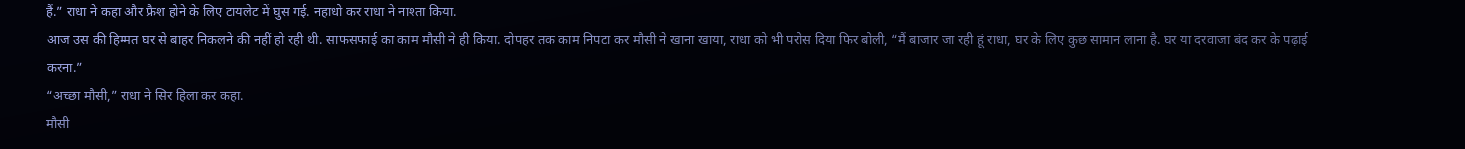हैं.” राधा ने कहा और फ्रैश होने के लिए टायलेट में घुस गई. नहाधो कर राधा ने नाश्ता किया.
आज उस की हिम्मत घर से बाहर निकलने की नहीं हो रही थी. साफसफाई का काम मौसी ने ही किया. दोपहर तक काम निपटा कर मौसी ने खाना खाया, राधा को भी परोस दिया फिर बोली, “मैं बाजार जा रही हूं राधा, घर के लिए कुछ सामान लाना है. घर या दरवाजा बंद कर के पढ़ाई करना.”
“अच्छा मौसी,” राधा ने सिर हिला कर कहा.
मौसी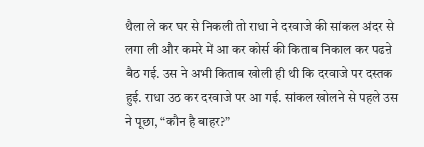थैला ले कर घर से निकली तो राधा ने दरवाजे की सांकल अंदर से लगा ली और कमरे में आ कर कोर्स की किताब निकाल कर पढऩे बैठ गई. उस ने अभी किताब खोली ही थी कि दरवाजे पर दस्तक हुई. राधा उठ कर दरवाजे पर आ गई. सांकल खोलने से पहले उस ने पूछा, “कौन है बाहर?”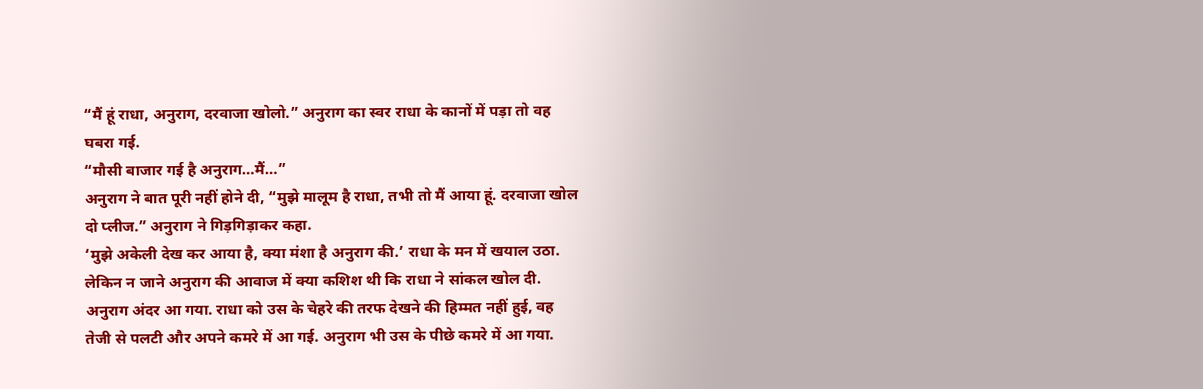“मैं हूं राधा, अनुराग, दरवाजा खोलो.” अनुराग का स्वर राधा के कानों में पड़ा तो वह घबरा गई.
“मौसी बाजार गई है अनुराग…मैं…”
अनुराग ने बात पूरी नहीं होने दी, “मुझे मालूम है राधा, तभी तो मैं आया हूं. दरवाजा खोल दो प्लीज.” अनुराग ने गिड़गिड़ाकर कहा.
‘मुझे अकेली देख कर आया है, क्या मंशा है अनुराग की.’ राधा के मन में खयाल उठा. लेकिन न जाने अनुराग की आवाज में क्या कशिश थी कि राधा ने सांकल खोल दी. अनुराग अंदर आ गया. राधा को उस के चेहरे की तरफ देखने की हिम्मत नहीं हुई, वह तेजी से पलटी और अपने कमरे में आ गई. अनुराग भी उस के पीछे कमरे में आ गया.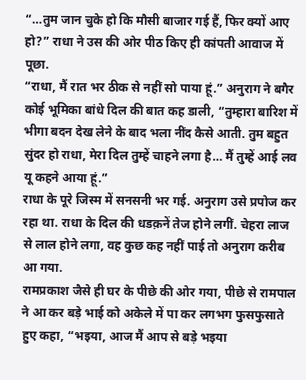“…तुम जान चुके हो कि मौसी बाजार गई हैं, फिर क्यों आए हो?” राधा ने उस की ओर पीठ किए ही कांपती आवाज में पूछा.
“राधा, मैं रात भर ठीक से नहीं सो पाया हूं.” अनुराग ने बगैर कोई भूमिका बांधे दिल की बात कह डाली, “तुम्हारा बारिश में भीगा बदन देख लेने के बाद भला नींद कैसे आती. तुम बहुत सुंदर हो राधा, मेरा दिल तुम्हें चाहने लगा है… मैं तुम्हें आई लव यू कहने आया हूं.”
राधा के पूरे जिस्म में सनसनी भर गई. अनुराग उसे प्रपोज कर रहा था. राधा के दिल की धडक़नें तेज होने लगीं. चेहरा लाज से लाल होने लगा, वह कुछ कह नहीं पाई तो अनुराग करीब आ गया.
रामप्रकाश जैसे ही घर के पीछे की ओर गया, पीछे से रामपाल ने आ कर बड़े भाई को अकेले में पा कर लगभग फुसफुसाते हुए कहा, “भइया, आज मैं आप से बड़े भइया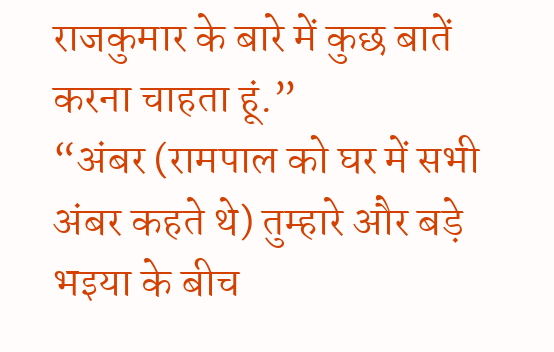राजकुमार के बारे में कुछ बातें करना चाहता हूं.”
“अंबर (रामपाल को घर में सभी अंबर कहते थे) तुम्हारे और बड़े भइया के बीच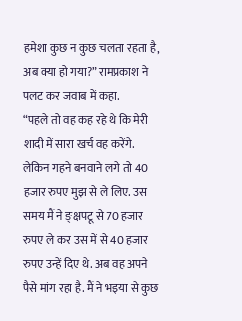हमेशा कुछ न कुछ चलता रहता है, अब क्या हो गया?” रामप्रकाश ने पलट कर जवाब में कहा.
“पहले तो वह कह रहे थे कि मेरी शादी में सारा खर्च वह करेंगे. लेकिन गहने बनवाने लगे तो 40 हजार रुपए मुझ से ले लिए. उस समय मैं ने ङ्क्षपटू से 70 हजार रुपए ले कर उस में से 40 हजार रुपए उन्हें दिए थे. अब वह अपने पैसे मांग रहा है. मैं ने भइया से कुछ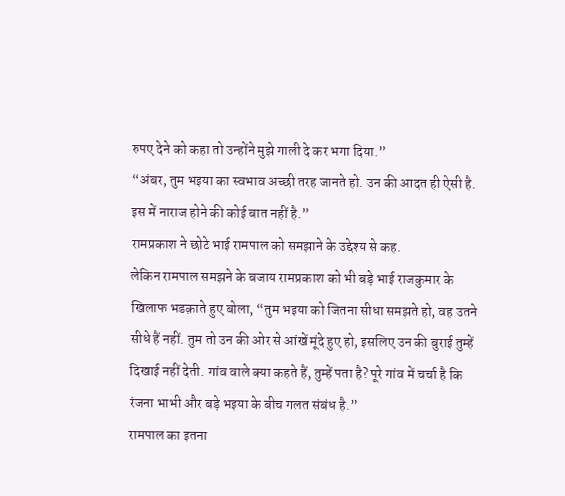रुपए देने को कहा तो उन्होंने मुझे गाली दे कर भगा दिया.”
“अंबर, तुम भइया का स्वभाव अच्छी तरह जानते हो. उन की आदत ही ऐसी है. इस में नाराज होने की कोई बात नहीं है.”
रामप्रकाश ने छोटे भाई रामपाल को समझाने के उद्देश्य से कह.
लेकिन रामपाल समझने के बजाय रामप्रकाश को भी बड़े भाई राजकुमार के खिलाफ भडक़ाते हुए बोला, “तुम भइया को जितना सीधा समझते हो, वह उतने सीधे हैं नहीं. तुम तो उन की ओर से आंखें मूंदे हुए हो, इसलिए उन की बुराई तुम्हें दिखाई नहीं देती. गांव वाले क्या कहते हैं, तुम्हें पता है? पूरे गांव में चर्चा है कि रंजना भाभी और बड़े भइया के बीच गलत संबंध है.”
रामपाल का इतना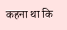कहना था कि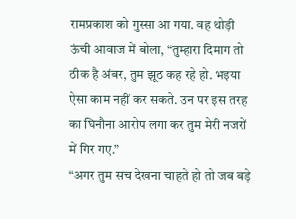रामप्रकाश को गुस्सा आ गया. वह थोड़ी ऊंची आवाज में बोला, “तुम्हारा दिमाग तो ठीक है अंबर, तुम झूठ कह रहे हो. भइया ऐसा काम नहीं कर सकते. उन पर इस तरह का घिनौना आरोप लगा कर तुम मेरी नजरों में गिर गए.”
“अगर तुम सच देखना चाहते हो तो जब बड़े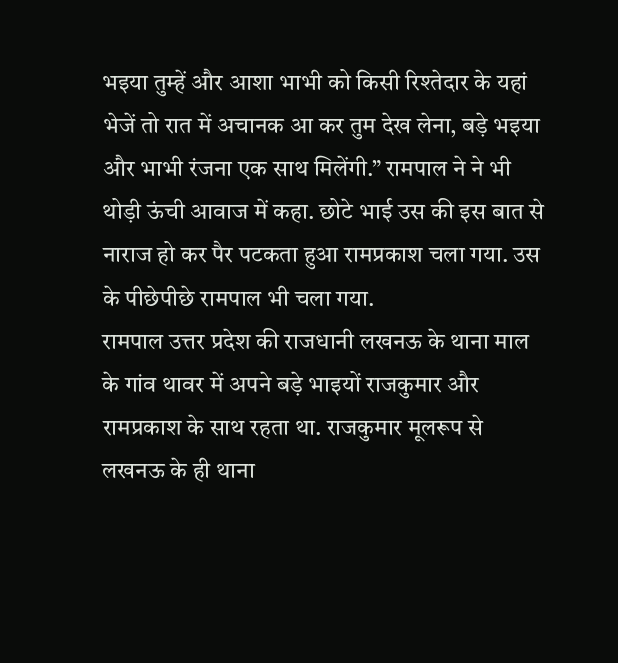भइया तुम्हें और आशा भाभी को किसी रिश्तेदार के यहां भेजें तो रात में अचानक आ कर तुम देख लेना, बड़े भइया और भाभी रंजना एक साथ मिलेंगी.” रामपाल ने ने भी थोड़ी ऊंची आवाज में कहा. छोटे भाई उस की इस बात से नाराज हो कर पैर पटकता हुआ रामप्रकाश चला गया. उस के पीछेपीछे रामपाल भी चला गया.
रामपाल उत्तर प्रदेश की राजधानी लखनऊ के थाना माल के गांव थावर में अपने बड़े भाइयों राजकुमार और रामप्रकाश के साथ रहता था. राजकुमार मूलरूप से लखनऊ के ही थाना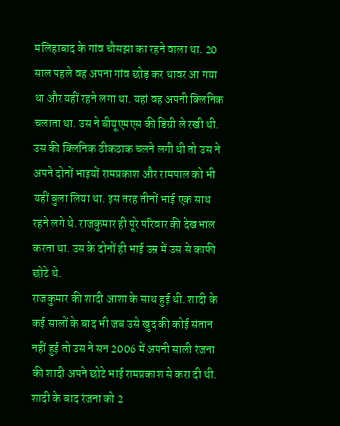मलिहाबाद के गांव चौसझा का रहने वाला था. 20 साल पहले वह अपना गांव छोड़ कर थावर आ गया था और यहीं रहने लगा था. यहां वह अपनी क्लिनिक चलाता था. उस ने बीयूएमएस की डिग्री ले रखी थी.
उस की क्लिनिक ठीकठाक चलने लगी थी तो उस ने अपने दोनों भाइयों रामप्रकाश और रामपाल को भी यहीं बुला लिया था. इस तरह तीनों भाई एक साथ रहने लगे थे. राजकुमार ही पूरे परिवार की देखभाल करता था. उस के दोनों ही भाई उम्र में उस से काफी छोटे थे.
राजकुमार की शादी आशा के साथ हुई थी. शादी के कई सालों के बाद भी जब उसे खुद की कोई संतान नहीं हुई तो उस ने सन 2006 में अपनी साली रंजना की शादी अपने छोटे भाई रामप्रकाश से करा दी थी. शादी के बाद रंजना को 2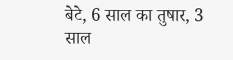बेटे, 6 साल का तुषार, 3 साल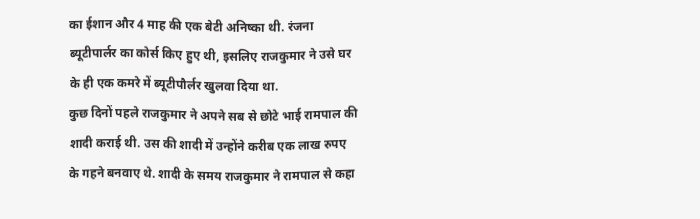का ईशान और 4 माह की एक बेटी अनिष्का थी. रंजना ब्यूटीपार्लर का कोर्स किए हुए थी, इसलिए राजकुमार ने उसे घर के ही एक कमरे में ब्यूटीपौर्लर खुलवा दिया था.
कुछ दिनों पहले राजकुमार ने अपने सब से छोटे भाई रामपाल की शादी कराई थी. उस की शादी में उन्होंने करीब एक लाख रुपए के गहने बनवाए थे. शादी के समय राजकुमार ने रामपाल से कहा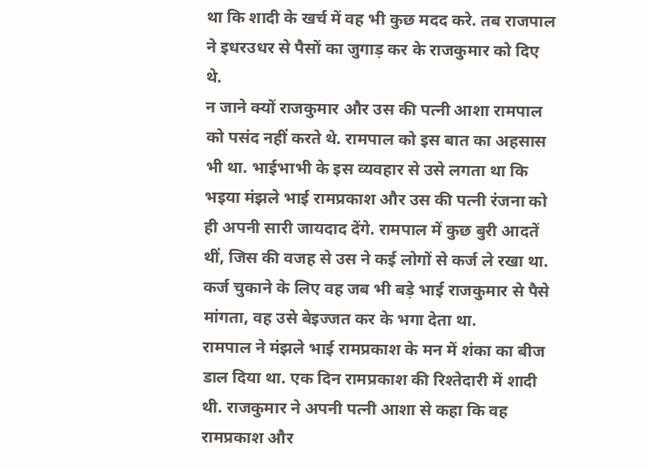था कि शादी के खर्च में वह भी कुछ मदद करे. तब राजपाल ने इधरउधर से पैसों का जुगाड़ कर के राजकुमार को दिए थे.
न जाने क्यों राजकुमार और उस की पत्नी आशा रामपाल को पसंद नहीं करते थे. रामपाल को इस बात का अहसास भी था. भाईभाभी के इस व्यवहार से उसे लगता था कि भइया मंझले भाई रामप्रकाश और उस की पत्नी रंजना को ही अपनी सारी जायदाद देंगे. रामपाल में कुछ बुरी आदतें थीं, जिस की वजह से उस ने कई लोगों से कर्ज ले रखा था. कर्ज चुकाने के लिए वह जब भी बड़े भाई राजकुमार से पैसे मांगता, वह उसे बेइज्जत कर के भगा देता था.
रामपाल ने मंझले भाई रामप्रकाश के मन में शंका का बीज डाल दिया था. एक दिन रामप्रकाश की रिश्तेदारी में शादी थी. राजकुमार ने अपनी पत्नी आशा से कहा कि वह रामप्रकाश और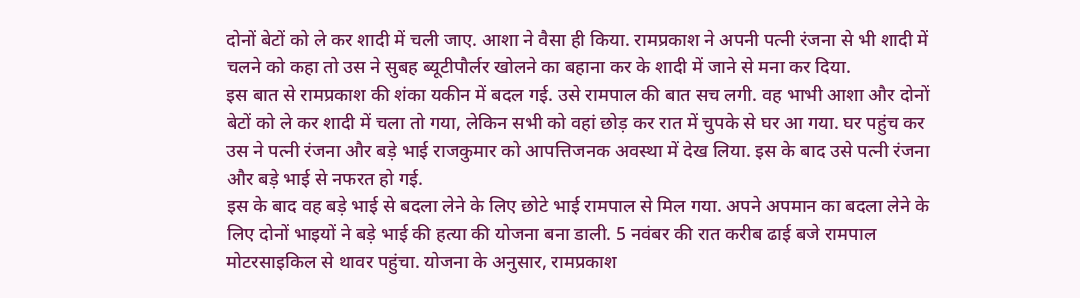दोनों बेटों को ले कर शादी में चली जाए. आशा ने वैसा ही किया. रामप्रकाश ने अपनी पत्नी रंजना से भी शादी में चलने को कहा तो उस ने सुबह ब्यूटीपौर्लर खोलने का बहाना कर के शादी में जाने से मना कर दिया.
इस बात से रामप्रकाश की शंका यकीन में बदल गई. उसे रामपाल की बात सच लगी. वह भाभी आशा और दोनों बेटों को ले कर शादी में चला तो गया, लेकिन सभी को वहां छोड़ कर रात में चुपके से घर आ गया. घर पहुंच कर उस ने पत्नी रंजना और बड़े भाई राजकुमार को आपत्तिजनक अवस्था में देख लिया. इस के बाद उसे पत्नी रंजना और बड़े भाई से नफरत हो गई.
इस के बाद वह बड़े भाई से बदला लेने के लिए छोटे भाई रामपाल से मिल गया. अपने अपमान का बदला लेने के लिए दोनों भाइयों ने बड़े भाई की हत्या की योजना बना डाली. 5 नवंबर की रात करीब ढाई बजे रामपाल मोटरसाइकिल से थावर पहुंचा. योजना के अनुसार, रामप्रकाश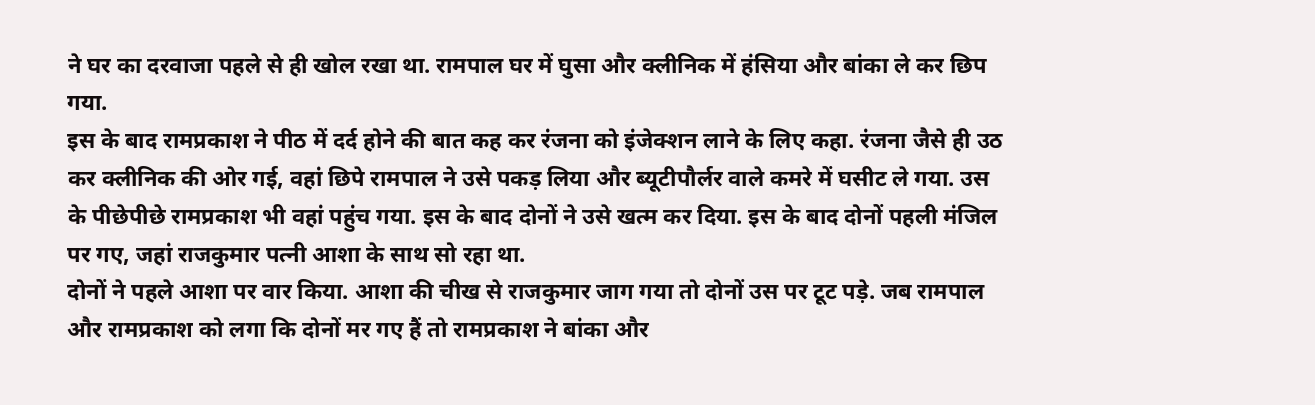ने घर का दरवाजा पहले से ही खोल रखा था. रामपाल घर में घुसा और क्लीनिक में हंसिया और बांका ले कर छिप गया.
इस के बाद रामप्रकाश ने पीठ में दर्द होने की बात कह कर रंजना को इंजेक्शन लाने के लिए कहा. रंजना जैसे ही उठ कर क्लीनिक की ओर गई, वहां छिपे रामपाल ने उसे पकड़ लिया और ब्यूटीपौर्लर वाले कमरे में घसीट ले गया. उस के पीछेपीछे रामप्रकाश भी वहां पहुंच गया. इस के बाद दोनों ने उसे खत्म कर दिया. इस के बाद दोनों पहली मंजिल पर गए, जहां राजकुमार पत्नी आशा के साथ सो रहा था.
दोनों ने पहले आशा पर वार किया. आशा की चीख से राजकुमार जाग गया तो दोनों उस पर टूट पड़े. जब रामपाल और रामप्रकाश को लगा कि दोनों मर गए हैं तो रामप्रकाश ने बांका और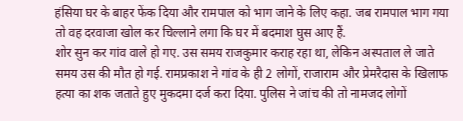हंसिया घर के बाहर फेंक दिया और रामपाल को भाग जाने के लिए कहा. जब रामपाल भाग गया तो वह दरवाजा खोल कर चिल्लाने लगा कि घर में बदमाश घुस आए हैं.
शोर सुन कर गांव वाले हो गए. उस समय राजकुमार कराह रहा था, लेकिन अस्पताल ले जाते समय उस की मौत हो गई. रामप्रकाश ने गांव के ही 2 लोगों, राजाराम और प्रेमरैदास के खिलाफ हत्या का शक जताते हुए मुकदमा दर्ज करा दिया. पुलिस ने जांच की तो नामजद लोगों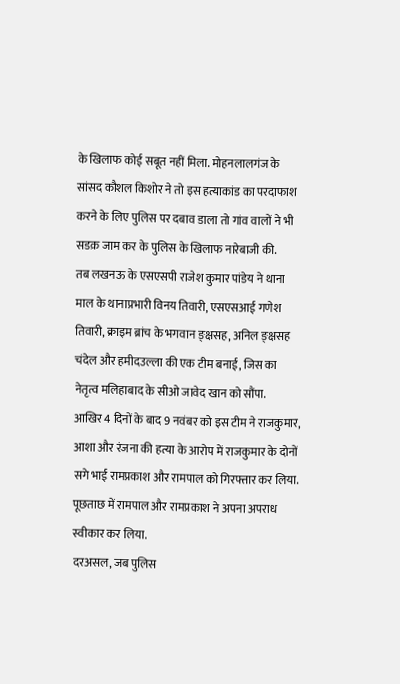के खिलाफ कोई सबूत नहीं मिला. मोहनलालगंज के सांसद कौशल किशोर ने तो इस हत्याकांड का परदाफाश करने के लिए पुलिस पर दबाव डाला तो गांव वालों ने भी सडक़ जाम कर के पुलिस के खिलाफ नारेबाजी की.
तब लखनऊ के एसएसपी राजेश कुमार पांडेय ने थाना माल के थानाप्रभारी विनय तिवारी, एसएसआई गणेश तिवारी, क्राइम ब्रांच के भगवान ङ्क्षसह, अनिल ङ्क्षसह चंदेल और हमीदउल्ला की एक टीम बनाई, जिस का नेतृत्व मलिहाबाद के सीओ जावेद खान को सौंपा.
आखिर 4 दिनों के बाद 9 नवंबर को इस टीम ने राजकुमार, आशा और रंजना की हत्या के आरोप में राजकुमार के दोनों सगे भाई रामप्रकाश और रामपाल को गिरफ्तार कर लिया. पूछताछ में रामपाल और रामप्रकाश ने अपना अपराध स्वीकार कर लिया.
दरअसल, जब पुलिस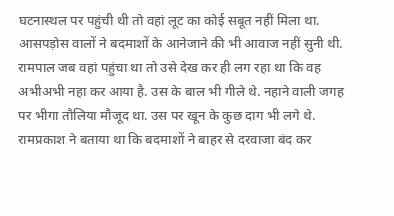घटनास्थल पर पहुंची थी तो वहां लूट का कोई सबूत नहीं मिला था. आसपड़ोस वालों ने बदमाशों के आनेजाने की भी आवाज नहीं सुनी थी. रामपाल जब वहां पहुंचा था तो उसे देख कर ही लग रहा था कि वह अभीअभी नहा कर आया है. उस के बाल भी गीले थे. नहाने वाली जगह पर भीगा तौलिया मौजूद था. उस पर खून के कुछ दाग भी लगे थे.
रामप्रकाश ने बताया था कि बदमाशों ने बाहर से दरवाजा बंद कर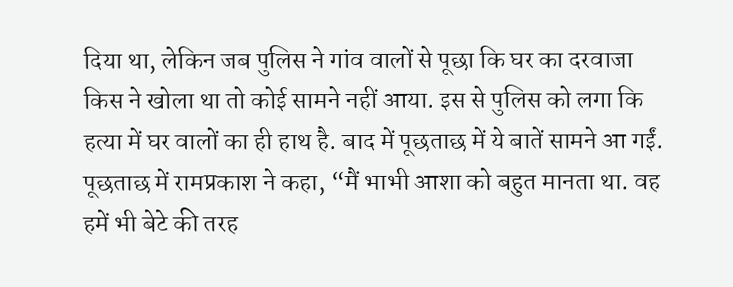दिया था, लेकिन जब पुलिस ने गांव वालों से पूछा कि घर का दरवाजा किस ने खोला था तो कोई सामने नहीं आया. इस से पुलिस को लगा कि हत्या में घर वालों का ही हाथ है. बाद में पूछताछ में ये बातें सामने आ गईं.
पूछताछ में रामप्रकाश ने कहा, “मैं भाभी आशा को बहुत मानता था. वह हमें भी बेटे की तरह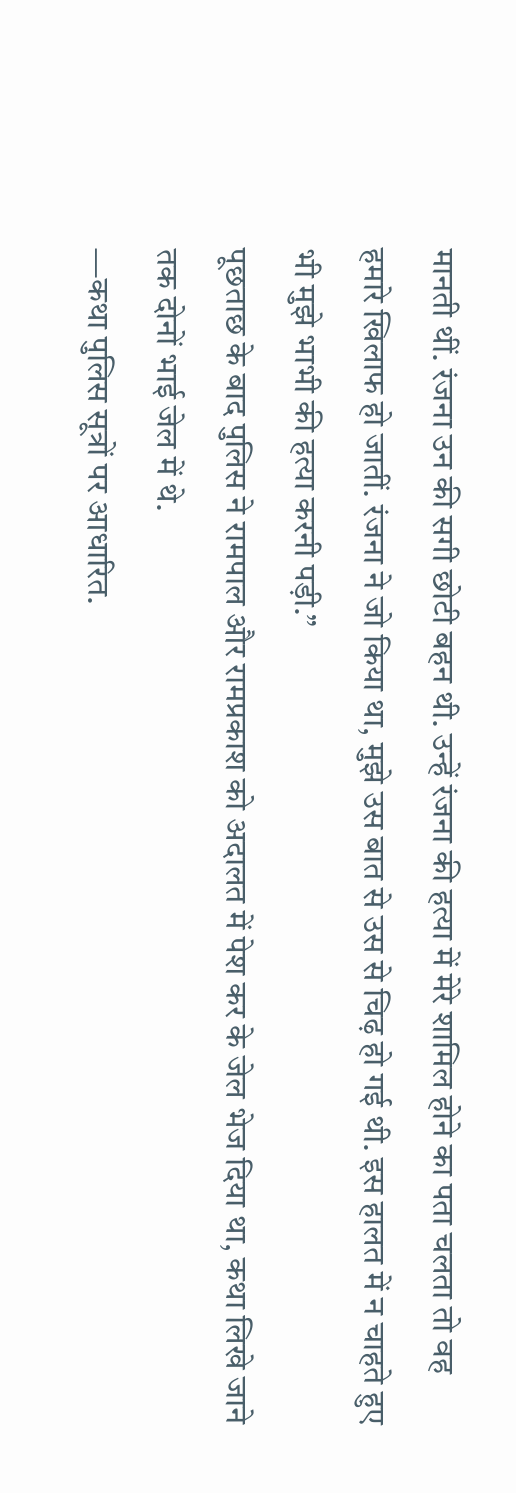मानती थीं. रंजना उन की सगी छोटी बहन थी. उन्हें रंजना की हत्या में मेरे शामिल होने का पता चलता तो वह हमारे खिलाफ हो जातीं. रंजना ने जो किया था, मुझे उस बात से उस से चिढ़ हो गई थी. इस हालत में न चाहते हुए भी मुझे भाभी की हत्या करनी पड़ी.”
पूछताछ के बाद पुलिस ने रामपाल और रामप्रकाश को अदालत में पेश कर के जेल भेज दिया था, कथा लिखे जाने तक दोनों भाई जेल में थे.
—कथा पुलिस सूत्रों पर आधारित.